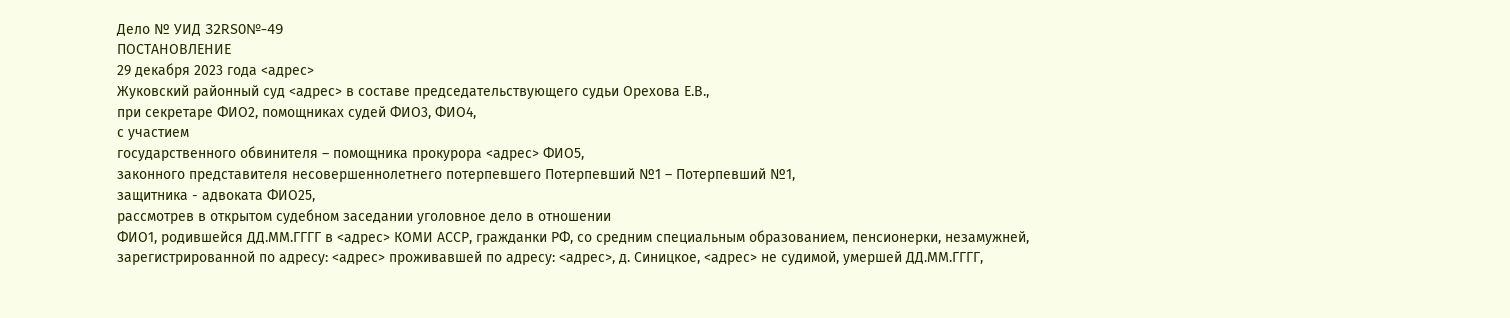Дело № УИД 32RS0№-49
ПОСТАНОВЛЕНИЕ
29 декабря 2023 года <адрес>
Жуковский районный суд <адрес> в составе председательствующего судьи Орехова Е.В.,
при секретаре ФИО2, помощниках судей ФИО3, ФИО4,
с участием
государственного обвинителя – помощника прокурора <адрес> ФИО5,
законного представителя несовершеннолетнего потерпевшего Потерпевший №1 – Потерпевший №1,
защитника - адвоката ФИО25,
рассмотрев в открытом судебном заседании уголовное дело в отношении
ФИО1, родившейся ДД.ММ.ГГГГ в <адрес> КОМИ АССР, гражданки РФ, со средним специальным образованием, пенсионерки, незамужней, зарегистрированной по адресу: <адрес> проживавшей по адресу: <адрес>, д. Синицкое, <адрес> не судимой, умершей ДД.ММ.ГГГГ,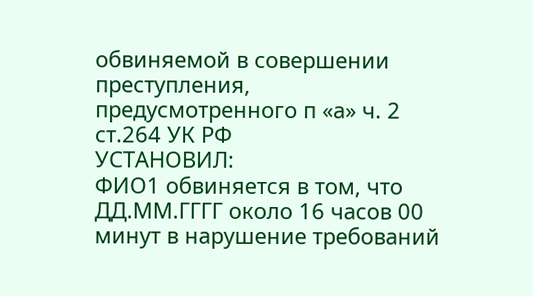обвиняемой в совершении преступления, предусмотренного п «а» ч. 2 ст.264 УК РФ
УСТАНОВИЛ:
ФИО1 обвиняется в том, что ДД.ММ.ГГГГ около 16 часов 00 минут в нарушение требований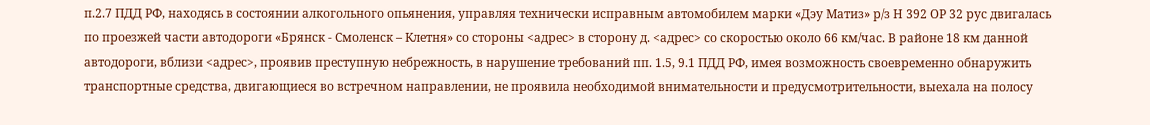п.2.7 ПДД РФ, находясь в состоянии алкогольного опьянения, управляя технически исправным автомобилем марки «Дэу Матиз» р/з Н 392 ОР 32 рус двигалась по проезжей части автодороги «Брянск - Смоленск – Клетня» со стороны <адрес> в сторону д. <адрес> со скоростью около 66 км/час. В районе 18 км данной автодороги, вблизи <адрес>, проявив преступную небрежность, в нарушение требований пп. 1.5, 9.1 ПДД РФ, имея возможность своевременно обнаружить транспортные средства, двигающиеся во встречном направлении, не проявила необходимой внимательности и предусмотрительности, выехала на полосу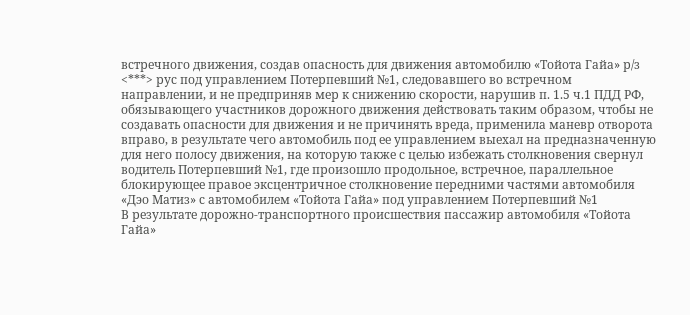встречного движения, создав опасность для движения автомобилю «Тойота Гайа» р/з <***> рус под управлением Потерпевший №1, следовавшего во встречном направлении, и не предприняв мер к снижению скорости, нарушив п. 1.5 ч.1 ПДД РФ, обязывающего участников дорожного движения действовать таким образом, чтобы не создавать опасности для движения и не причинять вреда, применила маневр отворота вправо, в результате чего автомобиль под ее управлением выехал на предназначенную для него полосу движения, на которую также с целью избежать столкновения свернул водитель Потерпевший №1, где произошло продольное, встречное, параллельное блокирующее правое эксцентричное столкновение передними частями автомобиля «Дэо Матиз» с автомобилем «Тойота Гайа» под управлением Потерпевший №1
В результате дорожно-транспортного происшествия пассажир автомобиля «Тойота Гайа»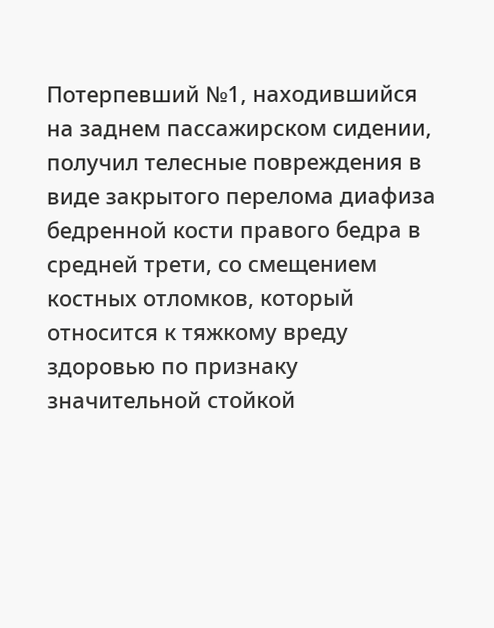Потерпевший №1, находившийся на заднем пассажирском сидении, получил телесные повреждения в виде закрытого перелома диафиза бедренной кости правого бедра в средней трети, со смещением костных отломков, который относится к тяжкому вреду здоровью по признаку значительной стойкой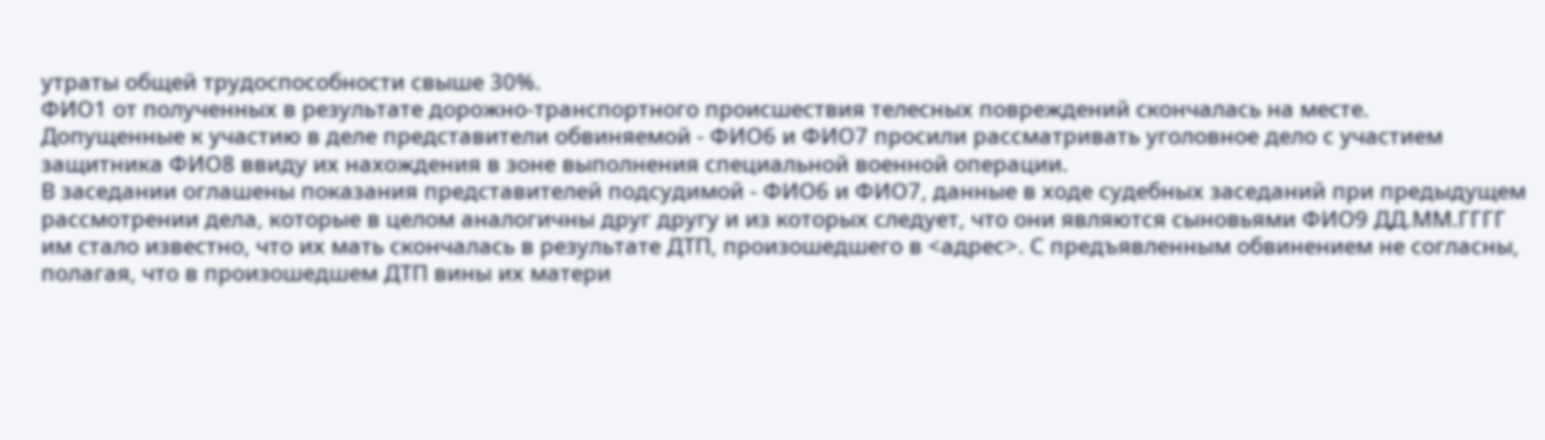утраты общей трудоспособности свыше 30%.
ФИО1 от полученных в результате дорожно-транспортного происшествия телесных повреждений скончалась на месте.
Допущенные к участию в деле представители обвиняемой - ФИО6 и ФИО7 просили рассматривать уголовное дело с участием защитника ФИО8 ввиду их нахождения в зоне выполнения специальной военной операции.
В заседании оглашены показания представителей подсудимой - ФИО6 и ФИО7, данные в ходе судебных заседаний при предыдущем рассмотрении дела, которые в целом аналогичны друг другу и из которых следует, что они являются сыновьями ФИО9 ДД.ММ.ГГГГ им стало известно, что их мать скончалась в результате ДТП, произошедшего в <адрес>. С предъявленным обвинением не согласны, полагая, что в произошедшем ДТП вины их матери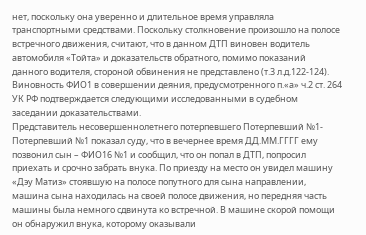нет, поскольку она уверенно и длительное время управляла транспортными средствами. Поскольку столкновение произошло на полосе встречного движения, считают, что в данном ДТП виновен водитель автомобиля «Тойта» и доказательств обратного, помимо показаний данного водителя, стороной обвинения не представлено (т.3 л.д.122-124).
Виновность ФИО1 в совершении деяния, предусмотренного п.«а» ч.2 ст. 264 УК РФ подтверждается следующими исследованными в судебном заседании доказательствами.
Представитель несовершеннолетнего потерпевшего Потерпевший №1- Потерпевший №1 показал суду, что в вечернее время ДД.ММ.ГГГГ ему позвонил сын – ФИО16 №1 и сообщил, что он попал в ДТП, попросил приехать и срочно забрать внука. По приезду на место он увидел машину «Дэу Матиз» стоявшую на полосе попутного для сына направлении, машина сына находилась на своей полосе движения, но передняя часть машины была немного сдвинута ко встречной. В машине скорой помощи он обнаружил внука, которому оказывали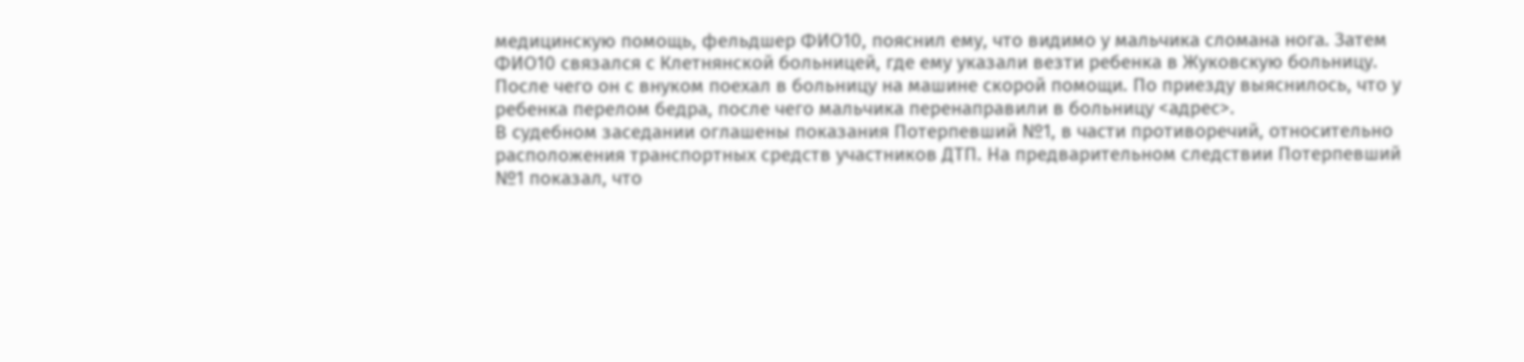медицинскую помощь, фельдшер ФИО10, пояснил ему, что видимо у мальчика сломана нога. Затем ФИО10 связался с Клетнянской больницей, где ему указали везти ребенка в Жуковскую больницу. После чего он с внуком поехал в больницу на машине скорой помощи. По приезду выяснилось, что у ребенка перелом бедра, после чего мальчика перенаправили в больницу <адрес>.
В судебном заседании оглашены показания Потерпевший №1, в части противоречий, относительно расположения транспортных средств участников ДТП. На предварительном следствии Потерпевший №1 показал, что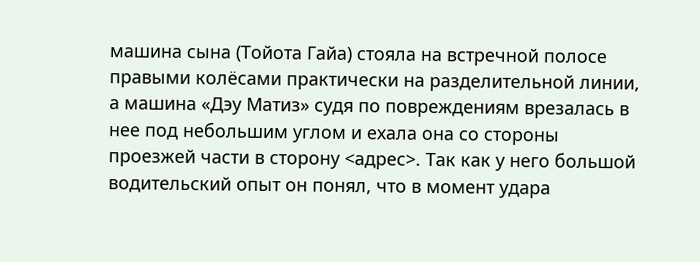машина сына (Тойота Гайа) стояла на встречной полосе правыми колёсами практически на разделительной линии, а машина «Дэу Матиз» судя по повреждениям врезалась в нее под небольшим углом и ехала она со стороны проезжей части в сторону <адрес>. Так как у него большой водительский опыт он понял, что в момент удара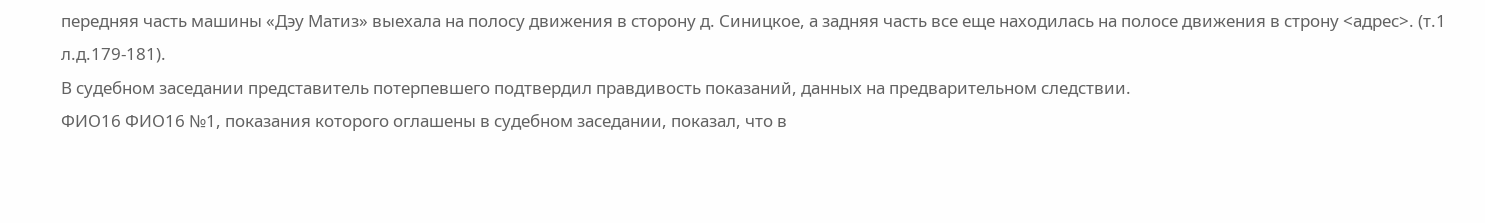передняя часть машины «Дэу Матиз» выехала на полосу движения в сторону д. Синицкое, а задняя часть все еще находилась на полосе движения в строну <адрес>. (т.1 л.д.179-181).
В судебном заседании представитель потерпевшего подтвердил правдивость показаний, данных на предварительном следствии.
ФИО16 ФИО16 №1, показания которого оглашены в судебном заседании, показал, что в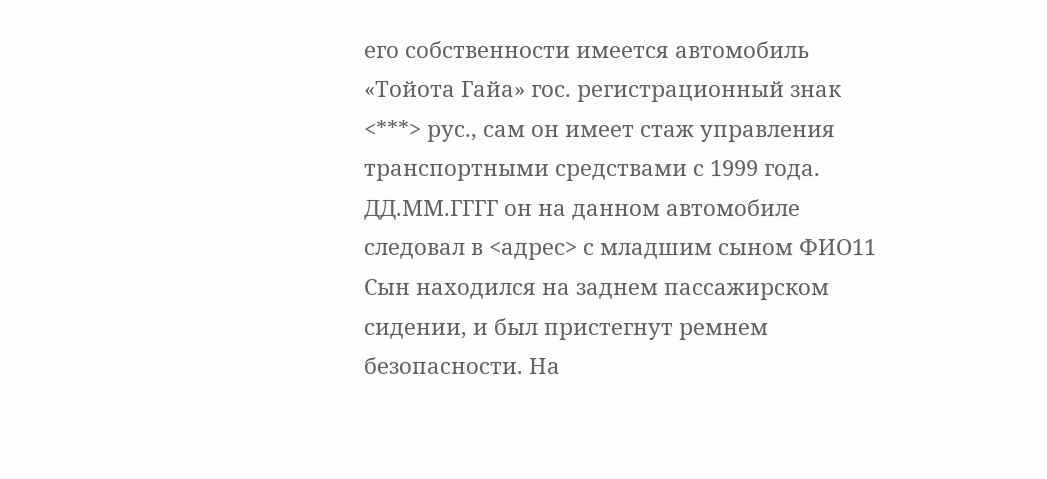его собственности имеется автомобиль «Тойота Гайа» гос. регистрационный знак <***> рус., сам он имеет стаж управления транспортными средствами с 1999 года. ДД.ММ.ГГГГ он на данном автомобиле следовал в <адрес> с младшим сыном ФИО11 Сын находился на заднем пассажирском сидении, и был пристегнут ремнем безопасности. На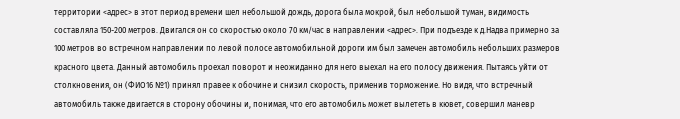территории <адрес> в этот период времени шел небольшой дождь, дорога была мокрой, был небольшой туман, видимость составляла 150-200 метров. Двигался он со скоростью около 70 км/час в направлении <адрес>. При подъезде к д.Надва примерно за 100 метров во встречном направлении по левой полосе автомобильной дороги им был замечен автомобиль небольших размеров красного цвета. Данный автомобиль проехал поворот и неожиданно для него выехал на его полосу движения. Пытаясь уйти от столкновения, он (ФИО16 №1) принял правее к обочине и снизил скорость, применив торможение. Но видя, что встречный автомобиль также двигается в сторону обочины и, понимая, что его автомобиль может вылететь в кювет, совершил маневр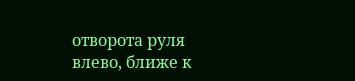отворота руля влево, ближе к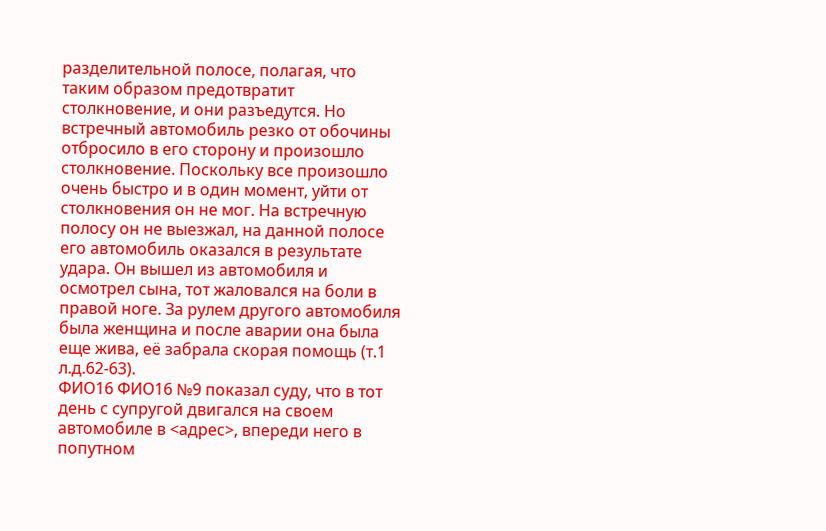разделительной полосе, полагая, что таким образом предотвратит столкновение, и они разъедутся. Но встречный автомобиль резко от обочины отбросило в его сторону и произошло столкновение. Поскольку все произошло очень быстро и в один момент, уйти от столкновения он не мог. На встречную полосу он не выезжал, на данной полосе его автомобиль оказался в результате удара. Он вышел из автомобиля и осмотрел сына, тот жаловался на боли в правой ноге. За рулем другого автомобиля была женщина и после аварии она была еще жива, её забрала скорая помощь (т.1 л.д.62-63).
ФИО16 ФИО16 №9 показал суду, что в тот день с супругой двигался на своем автомобиле в <адрес>, впереди него в попутном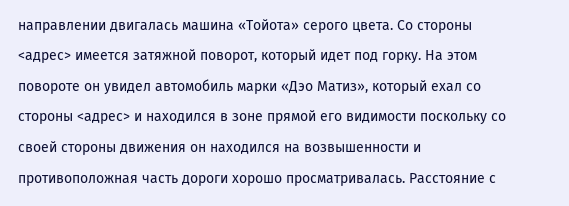направлении двигалась машина «Тойота» серого цвета. Со стороны <адрес> имеется затяжной поворот, который идет под горку. На этом повороте он увидел автомобиль марки «Дэо Матиз», который ехал со стороны <адрес> и находился в зоне прямой его видимости поскольку со своей стороны движения он находился на возвышенности и противоположная часть дороги хорошо просматривалась. Расстояние с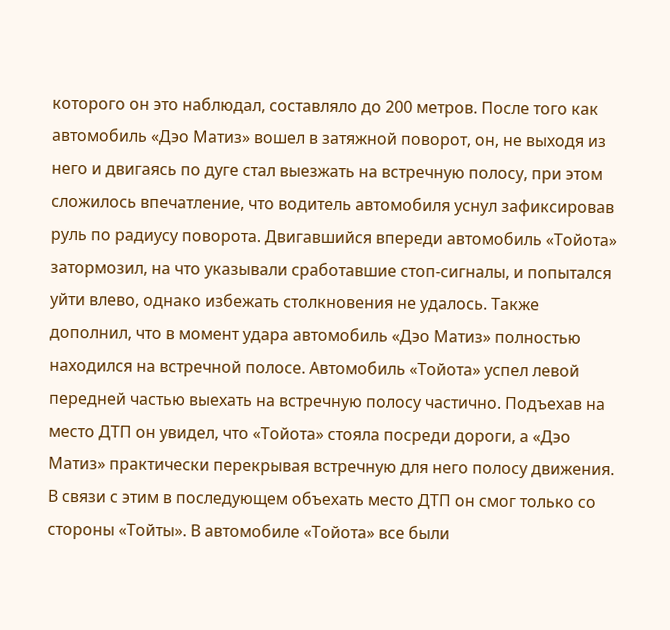которого он это наблюдал, составляло до 200 метров. После того как автомобиль «Дэо Матиз» вошел в затяжной поворот, он, не выходя из него и двигаясь по дуге стал выезжать на встречную полосу, при этом сложилось впечатление, что водитель автомобиля уснул зафиксировав руль по радиусу поворота. Двигавшийся впереди автомобиль «Тойота» затормозил, на что указывали сработавшие стоп-сигналы, и попытался уйти влево, однако избежать столкновения не удалось. Также дополнил, что в момент удара автомобиль «Дэо Матиз» полностью находился на встречной полосе. Автомобиль «Тойота» успел левой передней частью выехать на встречную полосу частично. Подъехав на место ДТП он увидел, что «Тойота» стояла посреди дороги, а «Дэо Матиз» практически перекрывая встречную для него полосу движения. В связи с этим в последующем объехать место ДТП он смог только со стороны «Тойты». В автомобиле «Тойота» все были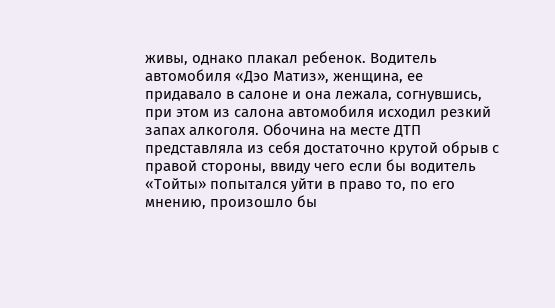живы, однако плакал ребенок. Водитель автомобиля «Дэо Матиз», женщина, ее придавало в салоне и она лежала, согнувшись, при этом из салона автомобиля исходил резкий запах алкоголя. Обочина на месте ДТП представляла из себя достаточно крутой обрыв с правой стороны, ввиду чего если бы водитель «Тойты» попытался уйти в право то, по его мнению, произошло бы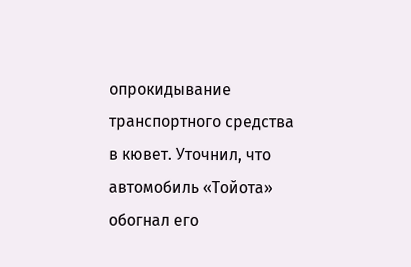опрокидывание транспортного средства в кювет. Уточнил, что автомобиль «Тойота» обогнал его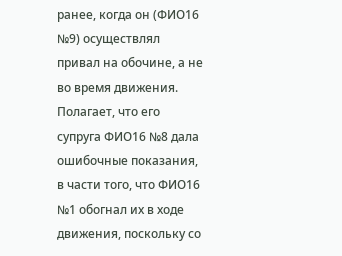ранее, когда он (ФИО16 №9) осуществлял привал на обочине, а не во время движения. Полагает, что его супруга ФИО16 №8 дала ошибочные показания, в части того, что ФИО16 №1 обогнал их в ходе движения, поскольку со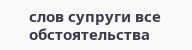слов супруги все обстоятельства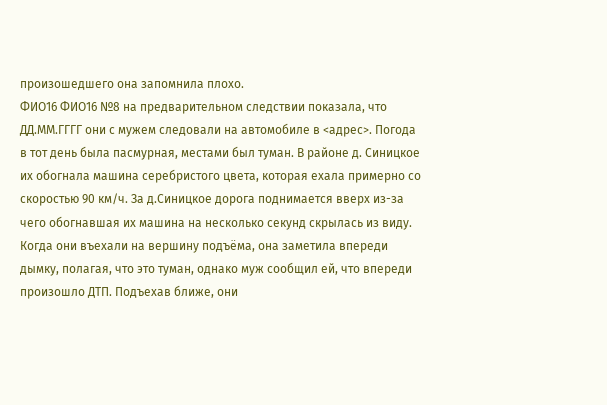произошедшего она запомнила плохо.
ФИО16 ФИО16 №8 на предварительном следствии показала, что ДД.ММ.ГГГГ они с мужем следовали на автомобиле в <адрес>. Погода в тот день была пасмурная, местами был туман. В районе д. Синицкое их обогнала машина серебристого цвета, которая ехала примерно со скоростью 90 км/ч. За д.Синицкое дорога поднимается вверх из-за чего обогнавшая их машина на несколько секунд скрылась из виду. Когда они въехали на вершину подъёма, она заметила впереди дымку, полагая, что это туман, однако муж сообщил ей, что впереди произошло ДТП. Подъехав ближе, они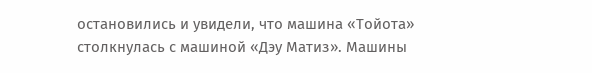остановились и увидели, что машина «Тойота» столкнулась с машиной «Дэу Матиз». Машины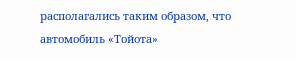располагались таким образом, что автомобиль «Тойота»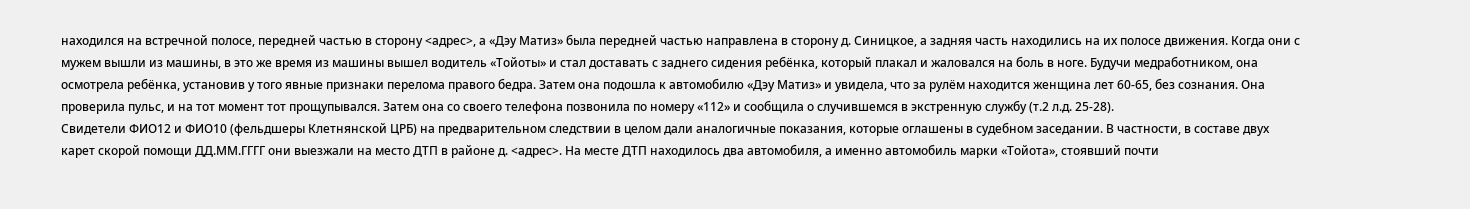находился на встречной полосе, передней частью в сторону <адрес>, а «Дэу Матиз» была передней частью направлена в сторону д. Синицкое, а задняя часть находились на их полосе движения. Когда они с мужем вышли из машины, в это же время из машины вышел водитель «Тойоты» и стал доставать с заднего сидения ребёнка, который плакал и жаловался на боль в ноге. Будучи медработником, она осмотрела ребёнка, установив у того явные признаки перелома правого бедра. Затем она подошла к автомобилю «Дэу Матиз» и увидела, что за рулём находится женщина лет 60-65, без сознания. Она проверила пульс, и на тот момент тот прощупывался. Затем она со своего телефона позвонила по номеру «112» и сообщила о случившемся в экстренную службу (т.2 л.д. 25-28).
Свидетели ФИО12 и ФИО10 (фельдшеры Клетнянской ЦРБ) на предварительном следствии в целом дали аналогичные показания, которые оглашены в судебном заседании. В частности, в составе двух карет скорой помощи ДД.ММ.ГГГГ они выезжали на место ДТП в районе д. <адрес>. На месте ДТП находилось два автомобиля, а именно автомобиль марки «Тойота», стоявший почти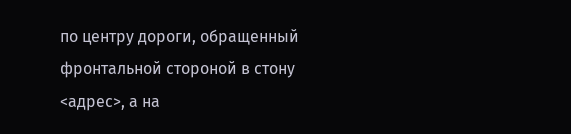по центру дороги, обращенный фронтальной стороной в стону <адрес>, а на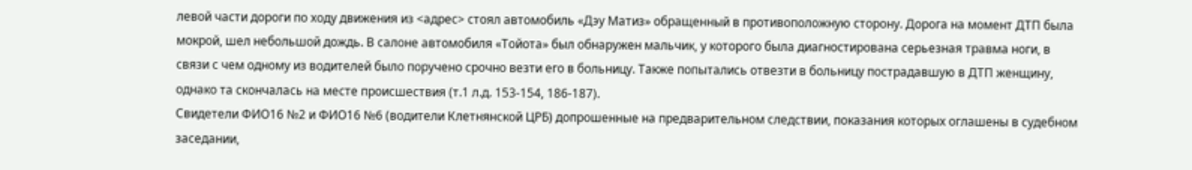левой части дороги по ходу движения из <адрес> стоял автомобиль «Дэу Матиз» обращенный в противоположную сторону. Дорога на момент ДТП была мокрой, шел небольшой дождь. В салоне автомобиля «Тойота» был обнаружен мальчик, у которого была диагностирована серьезная травма ноги, в связи с чем одному из водителей было поручено срочно везти его в больницу. Также попытались отвезти в больницу пострадавшую в ДТП женщину, однако та скончалась на месте происшествия (т.1 л.д. 153-154, 186-187).
Свидетели ФИО16 №2 и ФИО16 №6 (водители Клетнянской ЦРБ) допрошенные на предварительном следствии, показания которых оглашены в судебном заседании,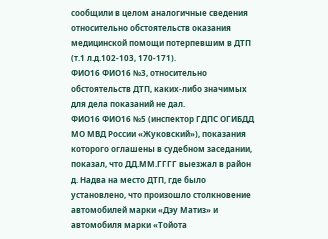сообщили в целом аналогичные сведения относительно обстоятельств оказания медицинской помощи потерпевшим в ДТП (т.1 л.д.102-103, 170-171).
ФИО16 ФИО16 №3, относительно обстоятельств ДТП, каких-либо значимых для дела показаний не дал.
ФИО16 ФИО16 №5 (инспектор ГДПС ОГИБДД МО МВД России «Жуковский»), показания которого оглашены в судебном заседании, показал, что ДД.ММ.ГГГГ выезжал в район д. Надва на место ДТП, где было установлено, что произошло столкновение автомобилей марки «Дэу Матиз» и автомобиля марки «Тойота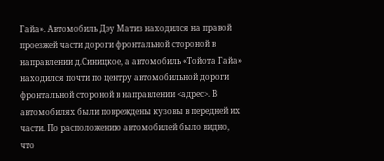Гайа». Автомобиль Дэу Матиз находился на правой проезжей части дороги фронтальной стороной в направлении д.Синицкое, а автомобиль «Тойота Гайа» находился почти по центру автомобильной дороги фронтальной стороной в направлении <адрес>. В автомобилях были повреждены кузовы в передней их части. По расположению автомобилей было видно, что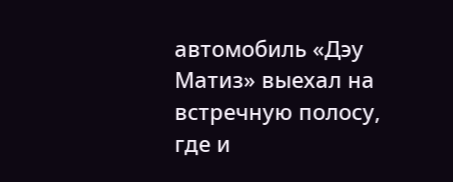автомобиль «Дэу Матиз» выехал на встречную полосу, где и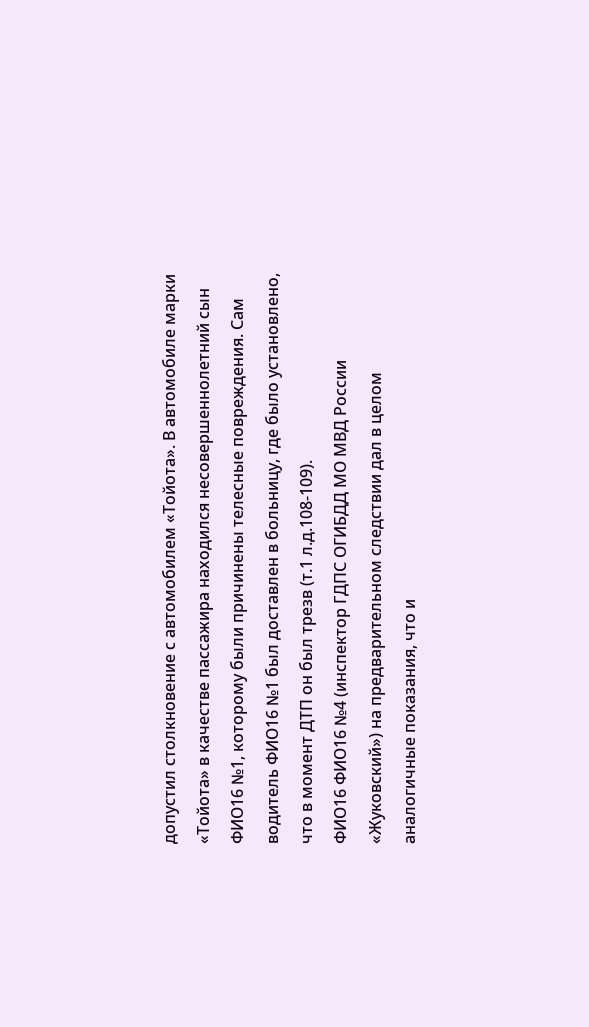допустил столкновение с автомобилем «Тойота». В автомобиле марки «Тойота» в качестве пассажира находился несовершеннолетний сын ФИО16 №1, которому были причинены телесные повреждения. Сам водитель ФИО16 №1 был доставлен в больницу, где было установлено, что в момент ДТП он был трезв (т.1 л.д.108-109).
ФИО16 ФИО16 №4 (инспектор ГДПС ОГИБДД МО МВД России «Жуковский») на предварительном следствии дал в целом аналогичные показания, что и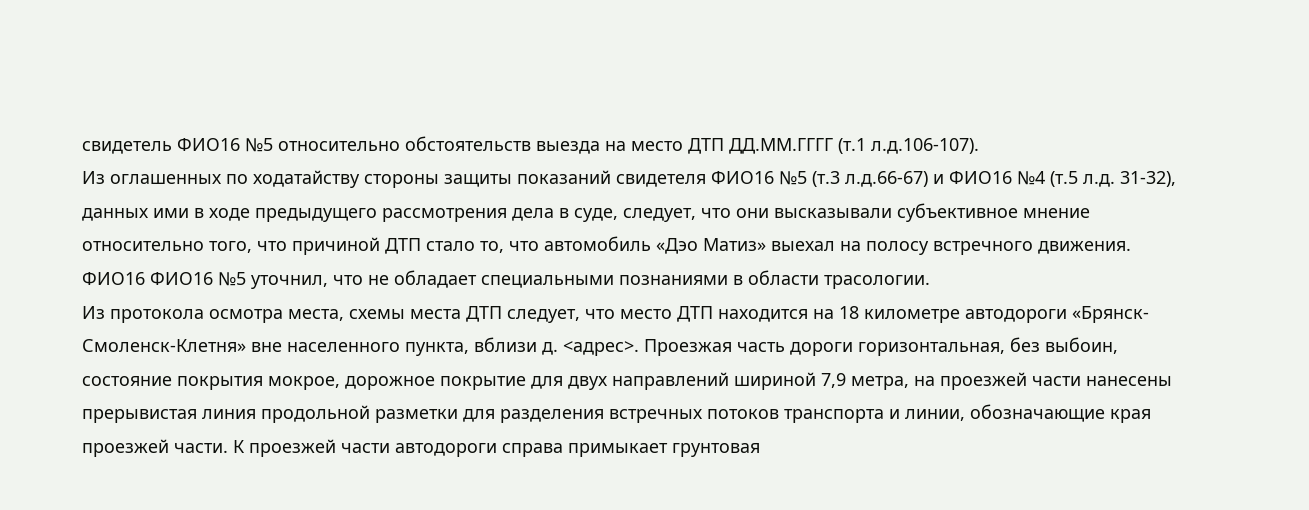свидетель ФИО16 №5 относительно обстоятельств выезда на место ДТП ДД.ММ.ГГГГ (т.1 л.д.106-107).
Из оглашенных по ходатайству стороны защиты показаний свидетеля ФИО16 №5 (т.3 л.д.66-67) и ФИО16 №4 (т.5 л.д. 31-32), данных ими в ходе предыдущего рассмотрения дела в суде, следует, что они высказывали субъективное мнение относительно того, что причиной ДТП стало то, что автомобиль «Дэо Матиз» выехал на полосу встречного движения. ФИО16 ФИО16 №5 уточнил, что не обладает специальными познаниями в области трасологии.
Из протокола осмотра места, схемы места ДТП следует, что место ДТП находится на 18 километре автодороги «Брянск-Смоленск-Клетня» вне населенного пункта, вблизи д. <адрес>. Проезжая часть дороги горизонтальная, без выбоин, состояние покрытия мокрое, дорожное покрытие для двух направлений шириной 7,9 метра, на проезжей части нанесены прерывистая линия продольной разметки для разделения встречных потоков транспорта и линии, обозначающие края проезжей части. К проезжей части автодороги справа примыкает грунтовая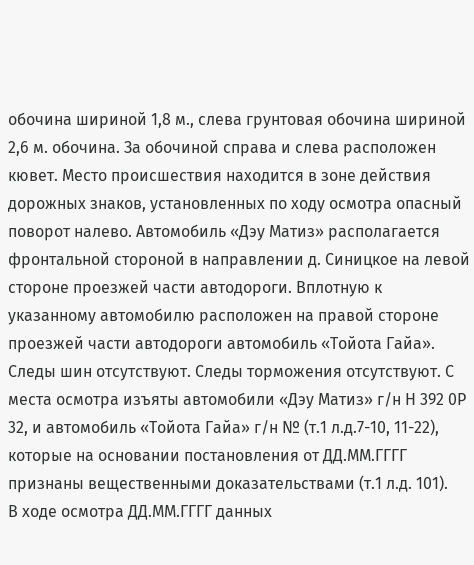обочина шириной 1,8 м., слева грунтовая обочина шириной 2,6 м. обочина. За обочиной справа и слева расположен кювет. Место происшествия находится в зоне действия дорожных знаков, установленных по ходу осмотра опасный поворот налево. Автомобиль «Дэу Матиз» располагается фронтальной стороной в направлении д. Синицкое на левой стороне проезжей части автодороги. Вплотную к указанному автомобилю расположен на правой стороне проезжей части автодороги автомобиль «Тойота Гайа». Следы шин отсутствуют. Следы торможения отсутствуют. С места осмотра изъяты автомобили «Дэу Матиз» г/н Н 392 0Р 32, и автомобиль «Тойота Гайа» г/н № (т.1 л.д.7-10, 11-22), которые на основании постановления от ДД.ММ.ГГГГ признаны вещественными доказательствами (т.1 л.д. 101).
В ходе осмотра ДД.ММ.ГГГГ данных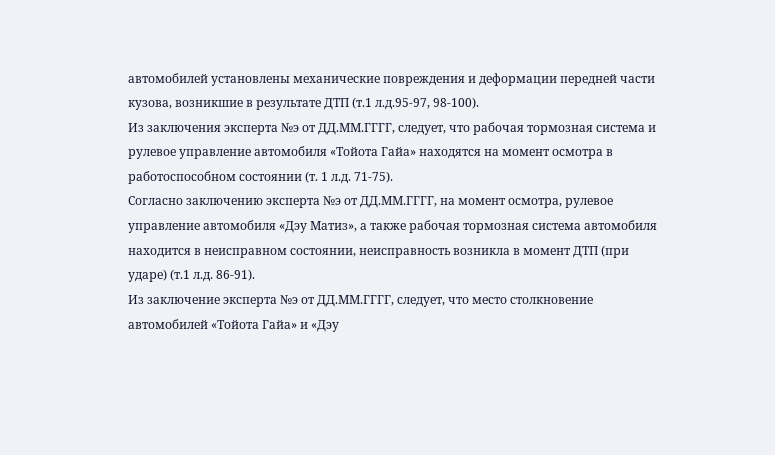автомобилей установлены механические повреждения и деформации передней части кузова, возникшие в результате ДТП (т.1 л.д.95-97, 98-100).
Из заключения эксперта №э от ДД.ММ.ГГГГ, следует, что рабочая тормозная система и рулевое управление автомобиля «Тойота Гайа» находятся на момент осмотра в работоспособном состоянии (т. 1 л.д. 71-75).
Согласно заключению эксперта №э от ДД.ММ.ГГГГ, на момент осмотра, рулевое управление автомобиля «Дэу Матиз», а также рабочая тормозная система автомобиля находится в неисправном состоянии, неисправность возникла в момент ДТП (при ударе) (т.1 л.д. 86-91).
Из заключение эксперта №э от ДД.ММ.ГГГГ, следует, что место столкновение автомобилей «Тойота Гайа» и «Дэу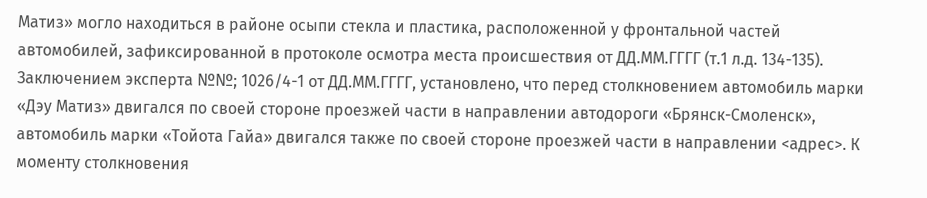Матиз» могло находиться в районе осыпи стекла и пластика, расположенной у фронтальной частей автомобилей, зафиксированной в протоколе осмотра места происшествия от ДД.ММ.ГГГГ (т.1 л.д. 134-135).
Заключением эксперта №№; 1026/4-1 от ДД.ММ.ГГГГ, установлено, что перед столкновением автомобиль марки «Дэу Матиз» двигался по своей стороне проезжей части в направлении автодороги «Брянск-Смоленск», автомобиль марки «Тойота Гайа» двигался также по своей стороне проезжей части в направлении <адрес>. К моменту столкновения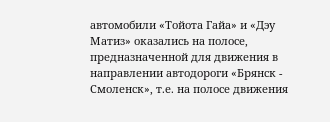автомобили «Тойота Гайа» и «Дэу Матиз» оказались на полосе, предназначенной для движения в направлении автодороги «Брянск - Смоленск», т.е. на полосе движения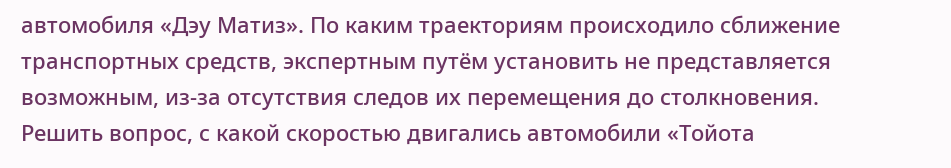автомобиля «Дэу Матиз». По каким траекториям происходило сближение транспортных средств, экспертным путём установить не представляется возможным, из-за отсутствия следов их перемещения до столкновения. Решить вопрос, с какой скоростью двигались автомобили «Тойота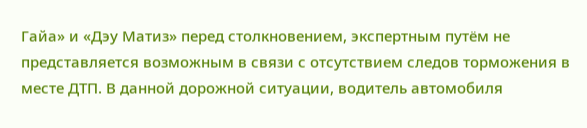Гайа» и «Дэу Матиз» перед столкновением, экспертным путём не представляется возможным в связи с отсутствием следов торможения в месте ДТП. В данной дорожной ситуации, водитель автомобиля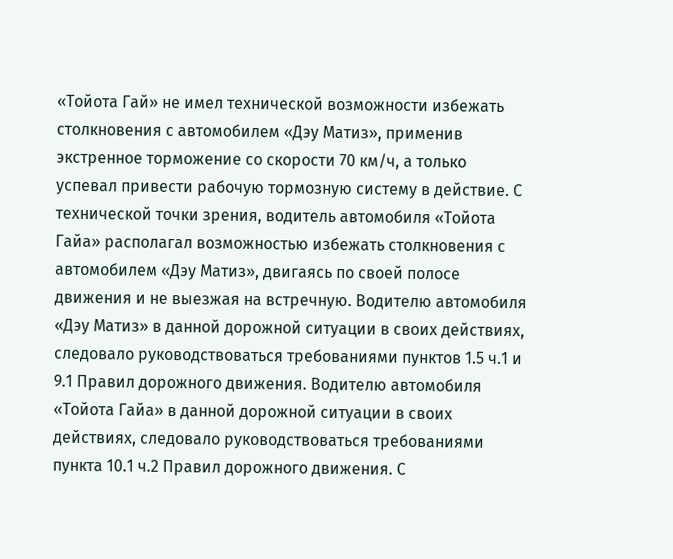«Тойота Гай» не имел технической возможности избежать столкновения с автомобилем «Дэу Матиз», применив экстренное торможение со скорости 70 км/ч, а только успевал привести рабочую тормозную систему в действие. С технической точки зрения, водитель автомобиля «Тойота Гайа» располагал возможностью избежать столкновения с автомобилем «Дэу Матиз», двигаясь по своей полосе движения и не выезжая на встречную. Водителю автомобиля «Дэу Матиз» в данной дорожной ситуации в своих действиях, следовало руководствоваться требованиями пунктов 1.5 ч.1 и 9.1 Правил дорожного движения. Водителю автомобиля «Тойота Гайа» в данной дорожной ситуации в своих действиях, следовало руководствоваться требованиями пункта 10.1 ч.2 Правил дорожного движения. С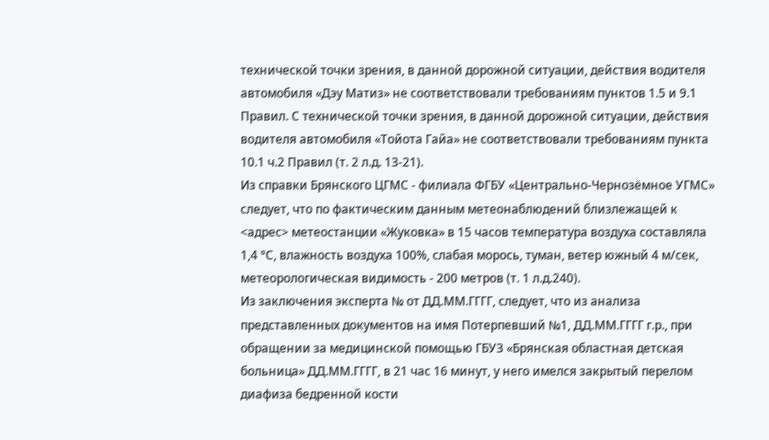технической точки зрения, в данной дорожной ситуации, действия водителя автомобиля «Дэу Матиз» не соответствовали требованиям пунктов 1.5 и 9.1 Правил. С технической точки зрения, в данной дорожной ситуации, действия водителя автомобиля «Тойота Гайа» не соответствовали требованиям пункта 10.1 ч.2 Правил (т. 2 л.д. 13-21).
Из справки Брянского ЦГМС - филиала ФГБУ «Центрально-Чернозёмное УГМС» следует, что по фактическим данным метеонаблюдений близлежащей к <адрес> метеостанции «Жуковка» в 15 часов температура воздуха составляла 1,4 °С, влажность воздуха 100%, слабая морось, туман, ветер южный 4 м/сек, метеорологическая видимость - 200 метров (т. 1 л.д.240).
Из заключения эксперта № от ДД.ММ.ГГГГ, следует, что из анализа представленных документов на имя Потерпевший №1, ДД.ММ.ГГГГ г.р., при обращении за медицинской помощью ГБУЗ «Брянская областная детская больница» ДД.ММ.ГГГГ, в 21 час 16 минут, у него имелся закрытый перелом диафиза бедренной кости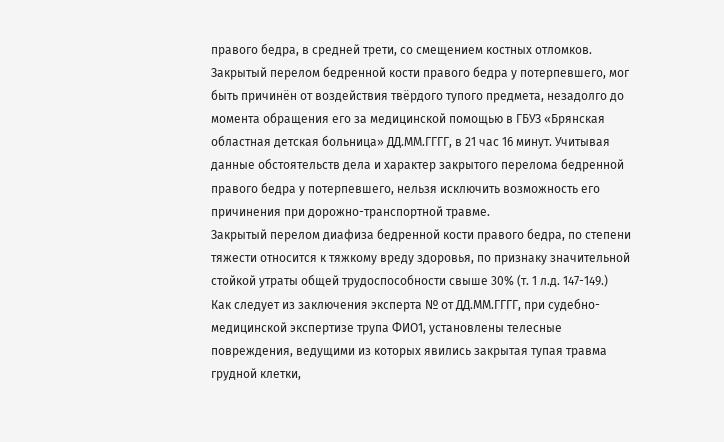правого бедра, в средней трети, со смещением костных отломков.
Закрытый перелом бедренной кости правого бедра у потерпевшего, мог быть причинён от воздействия твёрдого тупого предмета, незадолго до момента обращения его за медицинской помощью в ГБУЗ «Брянская областная детская больница» ДД.ММ.ГГГГ, в 21 час 16 минут. Учитывая данные обстоятельств дела и характер закрытого перелома бедренной правого бедра у потерпевшего, нельзя исключить возможность его причинения при дорожно-транспортной травме.
Закрытый перелом диафиза бедренной кости правого бедра, по степени тяжести относится к тяжкому вреду здоровья, по признаку значительной стойкой утраты общей трудоспособности свыше 30% (т. 1 л.д. 147-149.)
Как следует из заключения эксперта № от ДД.ММ.ГГГГ, при судебно-медицинской экспертизе трупа ФИО1, установлены телесные повреждения, ведущими из которых явились закрытая тупая травма грудной клетки,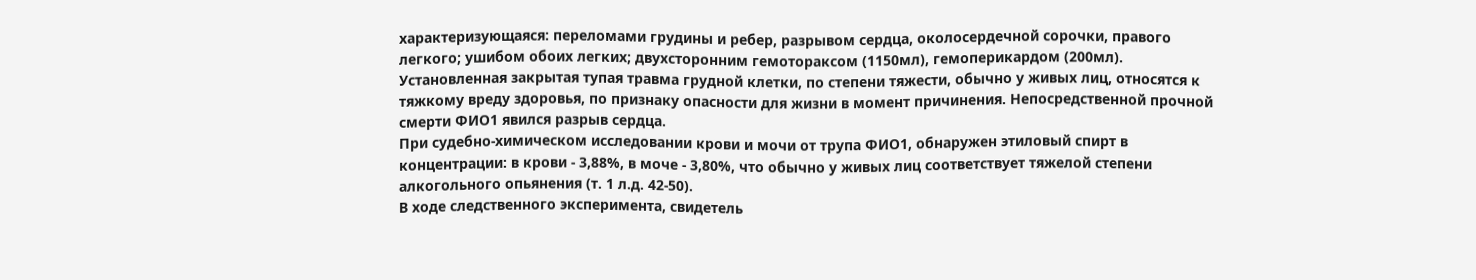характеризующаяся: переломами грудины и ребер, разрывом сердца, околосердечной сорочки, правого легкого; ушибом обоих легких; двухсторонним гемотораксом (1150мл), гемоперикардом (200мл). Установленная закрытая тупая травма грудной клетки, по степени тяжести, обычно у живых лиц, относятся к тяжкому вреду здоровья, по признаку опасности для жизни в момент причинения. Непосредственной прочной смерти ФИО1 явился разрыв сердца.
При судебно-химическом исследовании крови и мочи от трупа ФИО1, обнаружен этиловый спирт в концентрации: в крови - 3,88%, в моче - 3,80%, что обычно у живых лиц соответствует тяжелой степени алкогольного опьянения (т. 1 л.д. 42-50).
В ходе следственного эксперимента, свидетель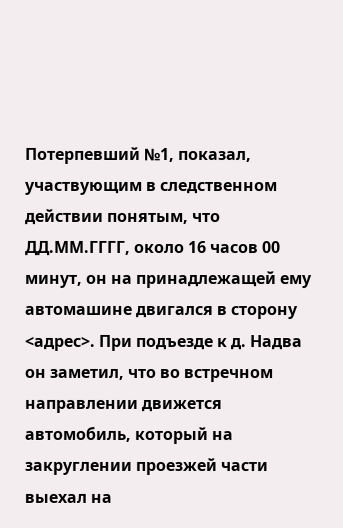Потерпевший №1, показал, участвующим в следственном действии понятым, что ДД.ММ.ГГГГ, около 16 часов 00 минут, он на принадлежащей ему автомашине двигался в сторону <адрес>. При подъезде к д. Надва он заметил, что во встречном направлении движется автомобиль, который на закруглении проезжей части выехал на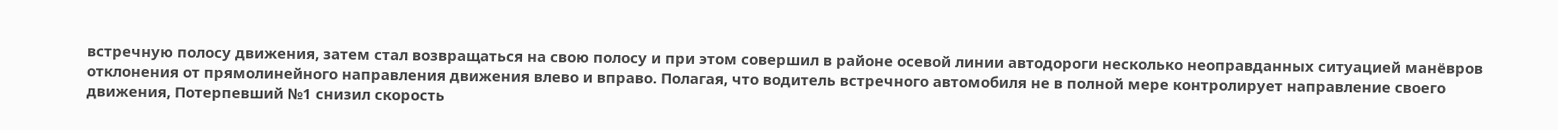встречную полосу движения, затем стал возвращаться на свою полосу и при этом совершил в районе осевой линии автодороги несколько неоправданных ситуацией манёвров отклонения от прямолинейного направления движения влево и вправо. Полагая, что водитель встречного автомобиля не в полной мере контролирует направление своего движения, Потерпевший №1 снизил скорость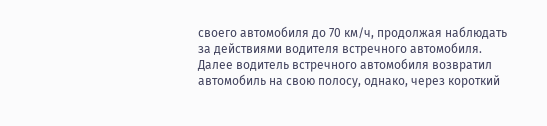своего автомобиля до 70 км/ч, продолжая наблюдать за действиями водителя встречного автомобиля. Далее водитель встречного автомобиля возвратил автомобиль на свою полосу, однако, через короткий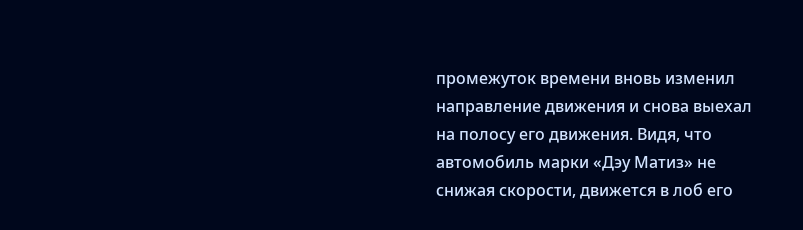промежуток времени вновь изменил направление движения и снова выехал на полосу его движения. Видя, что автомобиль марки «Дэу Матиз» не снижая скорости, движется в лоб его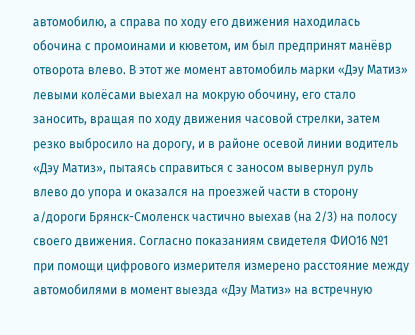автомобилю, а справа по ходу его движения находилась обочина с промоинами и кюветом, им был предпринят манёвр отворота влево. В этот же момент автомобиль марки «Дэу Матиз» левыми колёсами выехал на мокрую обочину, его стало заносить, вращая по ходу движения часовой стрелки, затем резко выбросило на дорогу, и в районе осевой линии водитель «Дэу Матиз», пытаясь справиться с заносом вывернул руль влево до упора и оказался на проезжей части в сторону а/дороги Брянск-Смоленск частично выехав (на 2/3) на полосу своего движения. Согласно показаниям свидетеля ФИО16 №1 при помощи цифрового измерителя измерено расстояние между автомобилями в момент выезда «Дэу Матиз» на встречную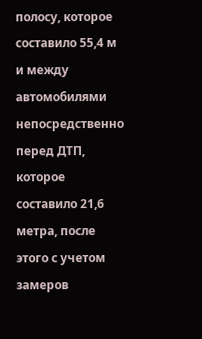полосу, которое составило 55,4 м и между автомобилями непосредственно перед ДТП, которое составило 21,6 метра, после этого с учетом замеров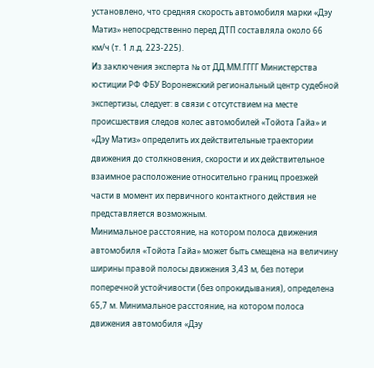установлено, что средняя скорость автомобиля марки «Дэу Матиз» непосредственно перед ДТП составляла около 66 км/ч (т. 1 л.д. 223-225).
Из заключения эксперта № от ДД.ММ.ГГГГ Министерства юстиции РФ ФБУ Воронежский региональный центр судебной экспертизы, следует: в связи с отсутствием на месте происшествия следов колес автомобилей «Тойота Гайа» и «Дэу Матиз» определить их действительные траектории движения до столкновения, скорости и их действительное взаимное расположение относительно границ проезжей части в момент их первичного контактного действия не представляется возможным.
Минимальное расстояние, на котором полоса движения автомобиля «Тойота Гайа» может быть смещена на величину ширины правой полосы движения 3,43 м, без потери поперечной устойчивости (без опрокидывания), определена 65,7 м. Минимальное расстояние, на котором полоса движения автомобиля «Дэу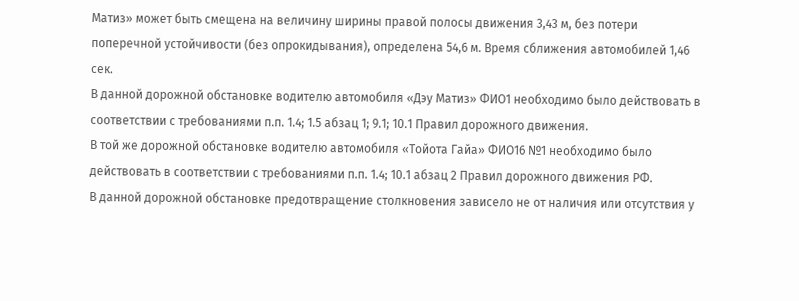Матиз» может быть смещена на величину ширины правой полосы движения 3,43 м, без потери поперечной устойчивости (без опрокидывания), определена 54,6 м. Время сближения автомобилей 1,46 сек.
В данной дорожной обстановке водителю автомобиля «Дэу Матиз» ФИО1 необходимо было действовать в соответствии с требованиями п.п. 1.4; 1.5 абзац 1; 9.1; 10.1 Правил дорожного движения.
В той же дорожной обстановке водителю автомобиля «Тойота Гайа» ФИО16 №1 необходимо было действовать в соответствии с требованиями п.п. 1.4; 10.1 абзац 2 Правил дорожного движения РФ.
В данной дорожной обстановке предотвращение столкновения зависело не от наличия или отсутствия у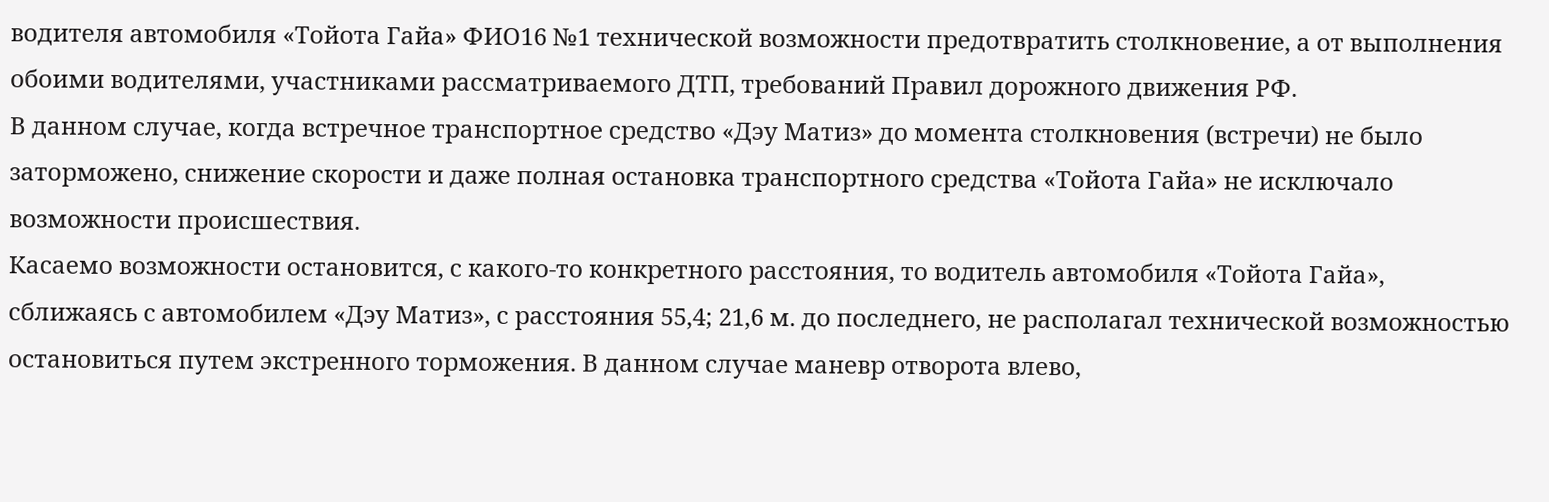водителя автомобиля «Тойота Гайа» ФИО16 №1 технической возможности предотвратить столкновение, а от выполнения обоими водителями, участниками рассматриваемого ДТП, требований Правил дорожного движения РФ.
В данном случае, когда встречное транспортное средство «Дэу Матиз» до момента столкновения (встречи) не было заторможено, снижение скорости и даже полная остановка транспортного средства «Тойота Гайа» не исключало возможности происшествия.
Касаемо возможности остановится, с какого-то конкретного расстояния, то водитель автомобиля «Тойота Гайа», сближаясь с автомобилем «Дэу Матиз», с расстояния 55,4; 21,6 м. до последнего, не располагал технической возможностью остановиться путем экстренного торможения. В данном случае маневр отворота влево,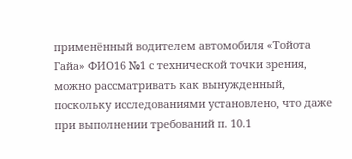применённый водителем автомобиля «Тойота Гайа» ФИО16 №1 с технической точки зрения, можно рассматривать как вынужденный, поскольку исследованиями установлено, что даже при выполнении требований п. 10.1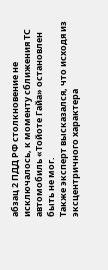абзац 2 ПДД РФ столкновение не исключалось, к моменту сближения ТС автомобиль «Тойоте Гайа» остановлен быть не мог.
Также эксперт высказался, что исходя из эксцентричного характера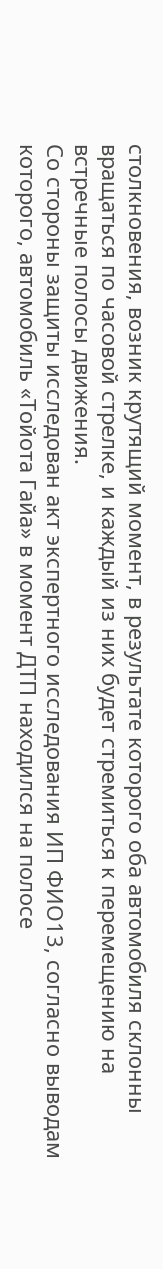столкновения, возник крутящий момент, в результате которого оба автомобиля склонны вращаться по часовой стрелке, и каждый из них будет стремиться к перемещению на встречные полосы движения.
Со стороны защиты исследован акт экспертного исследования ИП ФИО13, согласно выводам которого, автомобиль «Тойота Гайа» в момент ДТП находился на полосе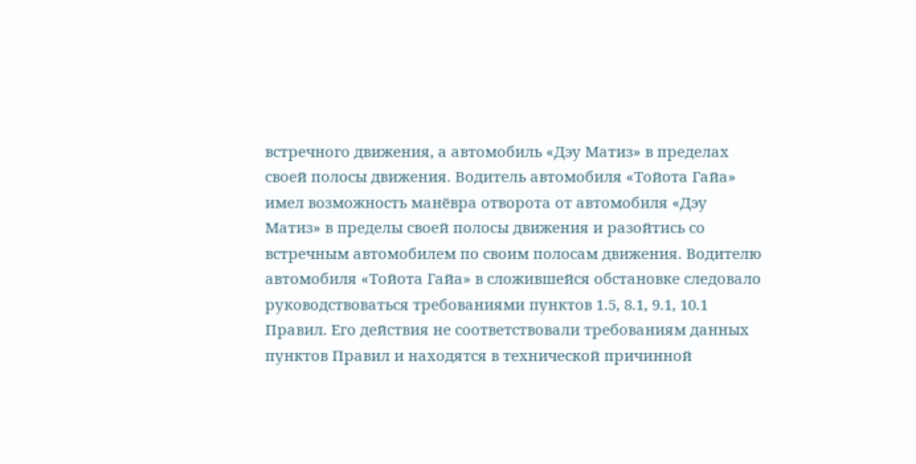встречного движения, а автомобиль «Дэу Матиз» в пределах своей полосы движения. Водитель автомобиля «Тойота Гайа» имел возможность манёвра отворота от автомобиля «Дэу Матиз» в пределы своей полосы движения и разойтись со встречным автомобилем по своим полосам движения. Водителю автомобиля «Тойота Гайа» в сложившейся обстановке следовало руководствоваться требованиями пунктов 1.5, 8.1, 9.1, 10.1 Правил. Его действия не соответствовали требованиям данных пунктов Правил и находятся в технической причинной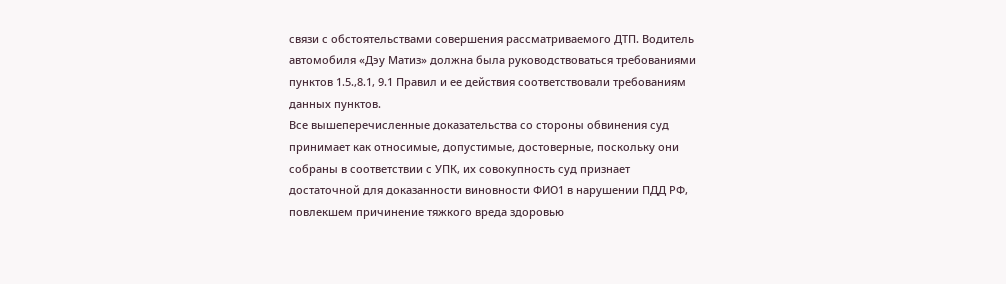связи с обстоятельствами совершения рассматриваемого ДТП. Водитель автомобиля «Дэу Матиз» должна была руководствоваться требованиями пунктов 1.5.,8.1, 9.1 Правил и ее действия соответствовали требованиям данных пунктов.
Все вышеперечисленные доказательства со стороны обвинения суд принимает как относимые, допустимые, достоверные, поскольку они собраны в соответствии с УПК, их совокупность суд признает достаточной для доказанности виновности ФИО1 в нарушении ПДД РФ, повлекшем причинение тяжкого вреда здоровью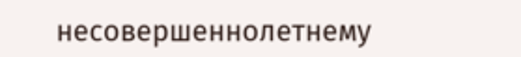несовершеннолетнему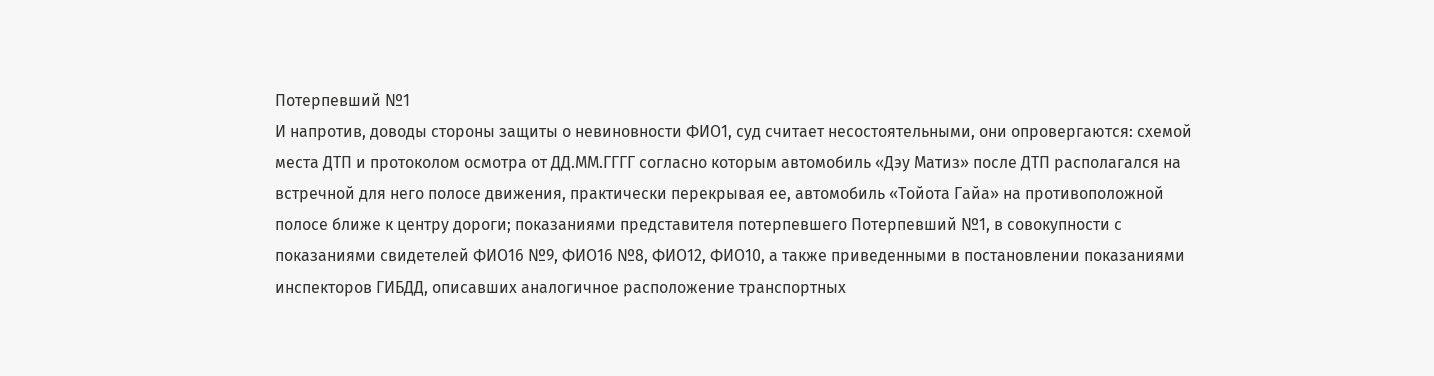Потерпевший №1
И напротив, доводы стороны защиты о невиновности ФИО1, суд считает несостоятельными, они опровергаются: схемой места ДТП и протоколом осмотра от ДД.ММ.ГГГГ согласно которым автомобиль «Дэу Матиз» после ДТП располагался на встречной для него полосе движения, практически перекрывая ее, автомобиль «Тойота Гайа» на противоположной полосе ближе к центру дороги; показаниями представителя потерпевшего Потерпевший №1, в совокупности с показаниями свидетелей ФИО16 №9, ФИО16 №8, ФИО12, ФИО10, а также приведенными в постановлении показаниями инспекторов ГИБДД, описавших аналогичное расположение транспортных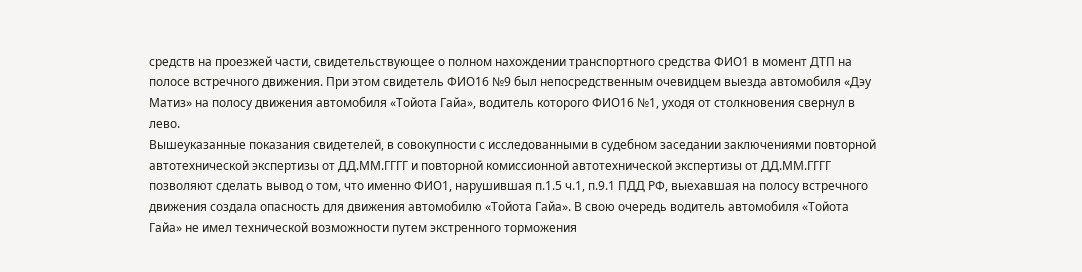средств на проезжей части, свидетельствующее о полном нахождении транспортного средства ФИО1 в момент ДТП на полосе встречного движения. При этом свидетель ФИО16 №9 был непосредственным очевидцем выезда автомобиля «Дэу Матиз» на полосу движения автомобиля «Тойота Гайа», водитель которого ФИО16 №1, уходя от столкновения свернул в лево.
Вышеуказанные показания свидетелей, в совокупности с исследованными в судебном заседании заключениями повторной автотехнической экспертизы от ДД.ММ.ГГГГ и повторной комиссионной автотехнической экспертизы от ДД.ММ.ГГГГ позволяют сделать вывод о том, что именно ФИО1, нарушившая п.1.5 ч.1, п.9.1 ПДД РФ, выехавшая на полосу встречного движения создала опасность для движения автомобилю «Тойота Гайа». В свою очередь водитель автомобиля «Тойота Гайа» не имел технической возможности путем экстренного торможения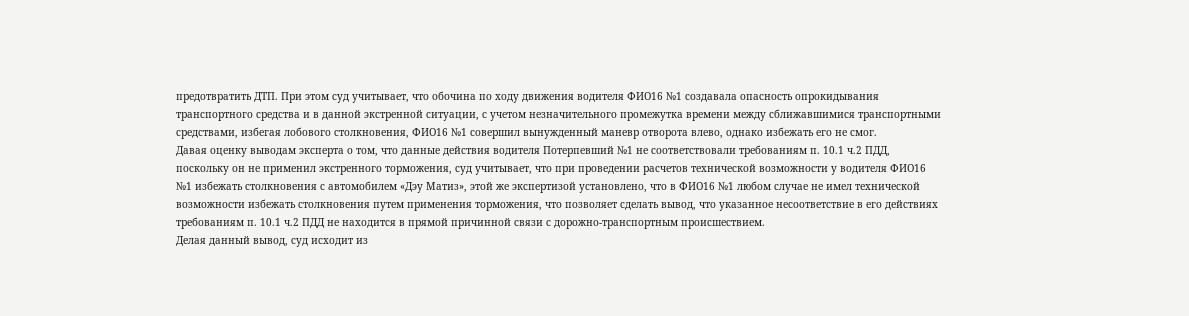предотвратить ДТП. При этом суд учитывает, что обочина по ходу движения водителя ФИО16 №1 создавала опасность опрокидывания транспортного средства и в данной экстренной ситуации, с учетом незначительного промежутка времени между сближавшимися транспортными средствами, избегая лобового столкновения, ФИО16 №1 совершил вынужденный маневр отворота влево, однако избежать его не смог.
Давая оценку выводам эксперта о том, что данные действия водителя Потерпевший №1 не соответствовали требованиям п. 10.1 ч.2 ПДД, поскольку он не применил экстренного торможения, суд учитывает, что при проведении расчетов технической возможности у водителя ФИО16 №1 избежать столкновения с автомобилем «Дэу Матиз», этой же экспертизой установлено, что в ФИО16 №1 любом случае не имел технической возможности избежать столкновения путем применения торможения, что позволяет сделать вывод, что указанное несоответствие в его действиях требованиям п. 10.1 ч.2 ПДД не находится в прямой причинной связи с дорожно-транспортным происшествием.
Делая данный вывод, суд исходит из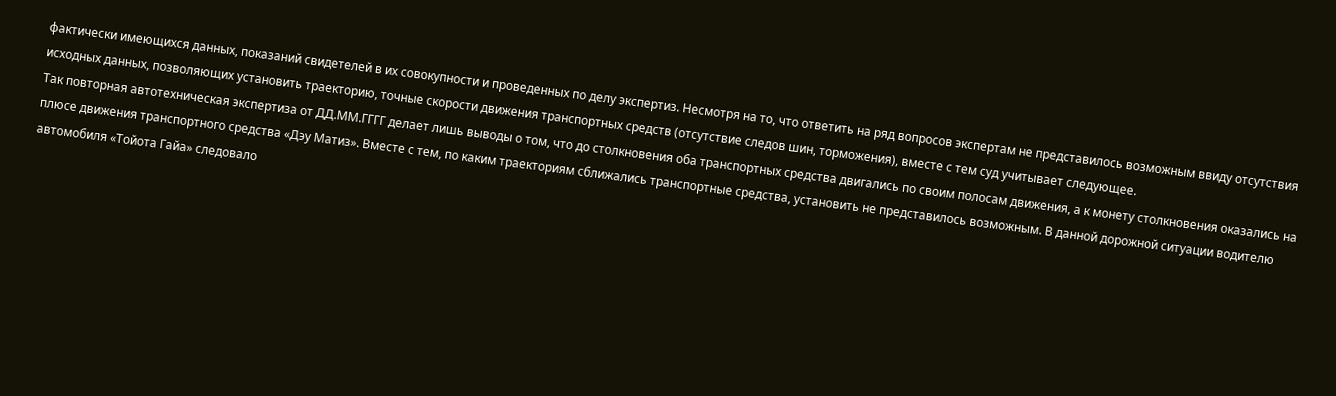фактически имеющихся данных, показаний свидетелей в их совокупности и проведенных по делу экспертиз. Несмотря на то, что ответить на ряд вопросов экспертам не представилось возможным ввиду отсутствия исходных данных, позволяющих установить траекторию, точные скорости движения транспортных средств (отсутствие следов шин, торможения), вместе с тем суд учитывает следующее.
Так повторная автотехническая экспертиза от ДД.ММ.ГГГГ делает лишь выводы о том, что до столкновения оба транспортных средства двигались по своим полосам движения, а к монету столкновения оказались на плюсе движения транспортного средства «Дэу Матиз». Вместе с тем, по каким траекториям сближались транспортные средства, установить не представилось возможным. В данной дорожной ситуации водителю автомобиля «Тойота Гайа» следовало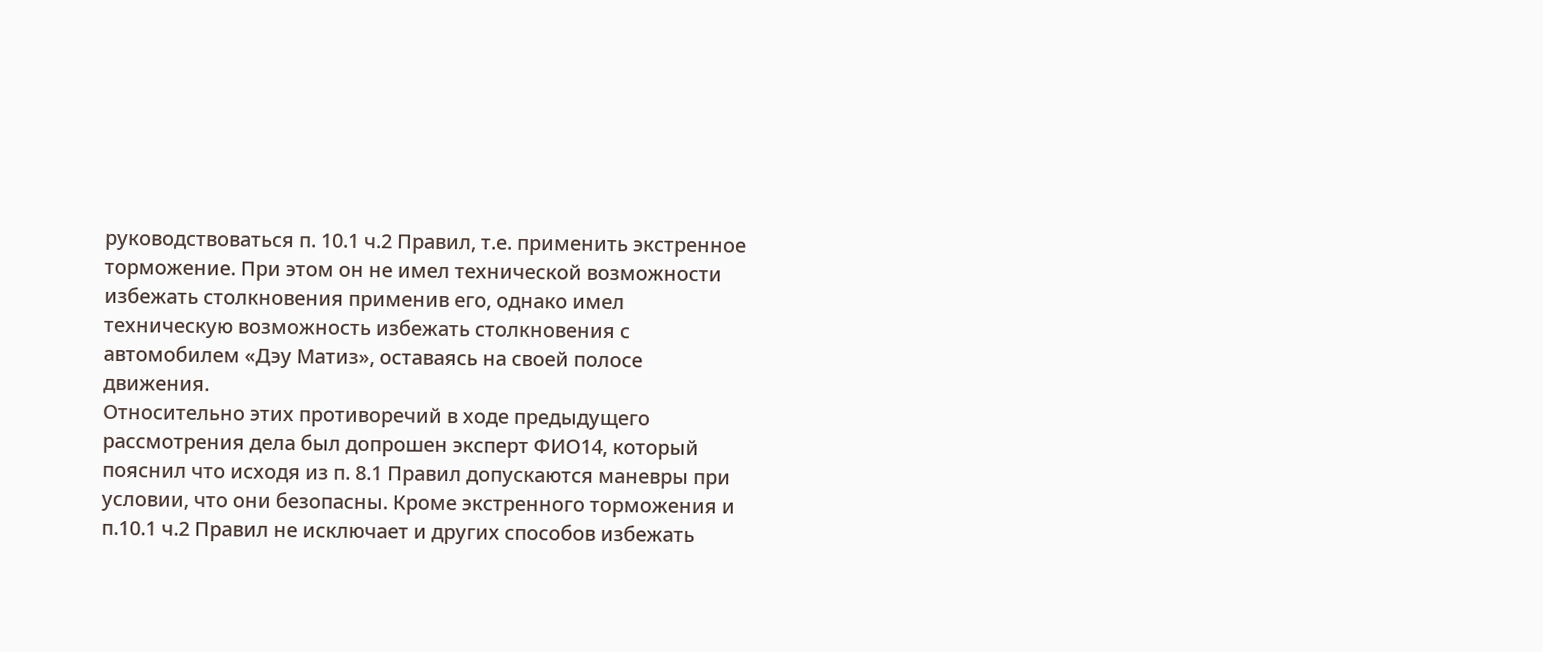руководствоваться п. 10.1 ч.2 Правил, т.е. применить экстренное торможение. При этом он не имел технической возможности избежать столкновения применив его, однако имел техническую возможность избежать столкновения с автомобилем «Дэу Матиз», оставаясь на своей полосе движения.
Относительно этих противоречий в ходе предыдущего рассмотрения дела был допрошен эксперт ФИО14, который пояснил что исходя из п. 8.1 Правил допускаются маневры при условии, что они безопасны. Кроме экстренного торможения и п.10.1 ч.2 Правил не исключает и других способов избежать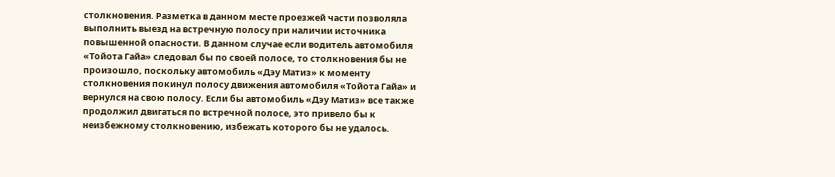столкновения. Разметка в данном месте проезжей части позволяла выполнить выезд на встречную полосу при наличии источника повышенной опасности. В данном случае если водитель автомобиля «Тойота Гайа» следовал бы по своей полосе, то столкновения бы не произошло, поскольку автомобиль «Дэу Матиз» к моменту столкновения покинул полосу движения автомобиля «Тойота Гайа» и вернулся на свою полосу. Если бы автомобиль «Дэу Матиз» все также продолжил двигаться по встречной полосе, это привело бы к неизбежному столкновению, избежать которого бы не удалось.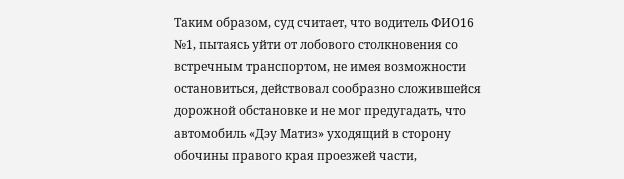Таким образом, суд считает, что водитель ФИО16 №1, пытаясь уйти от лобового столкновения со встречным транспортом, не имея возможности остановиться, действовал сообразно сложившейся дорожной обстановке и не мог предугадать, что автомобиль «Дэу Матиз» уходящий в сторону обочины правого края проезжей части,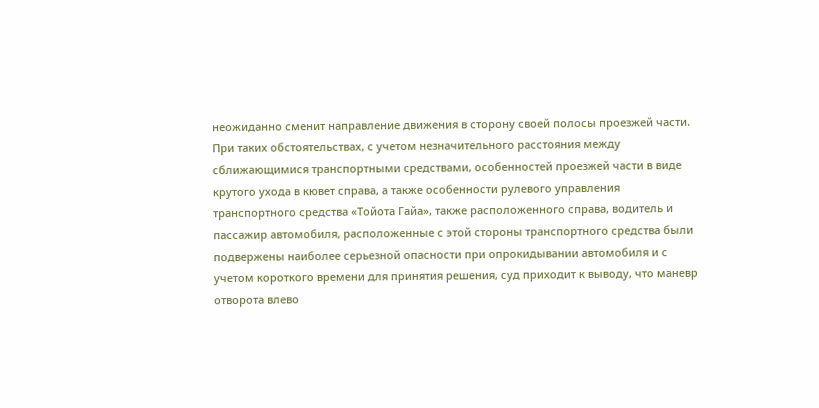неожиданно сменит направление движения в сторону своей полосы проезжей части.
При таких обстоятельствах, с учетом незначительного расстояния между сближающимися транспортными средствами, особенностей проезжей части в виде крутого ухода в кювет справа, а также особенности рулевого управления транспортного средства «Тойота Гайа», также расположенного справа, водитель и пассажир автомобиля, расположенные с этой стороны транспортного средства были подвержены наиболее серьезной опасности при опрокидывании автомобиля и с учетом короткого времени для принятия решения, суд приходит к выводу, что маневр отворота влево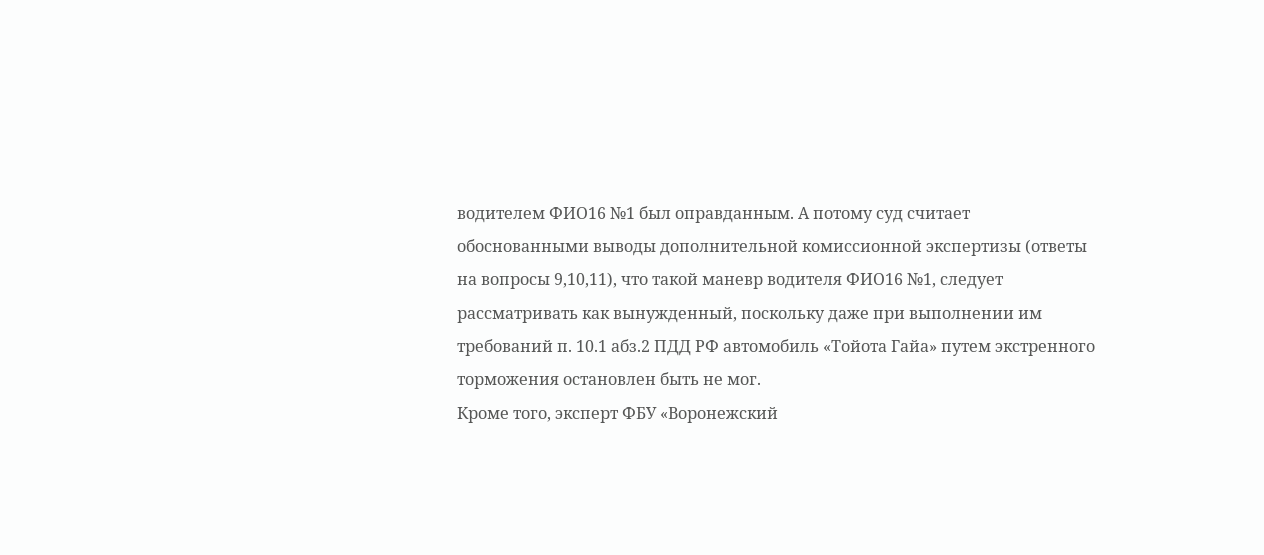водителем ФИО16 №1 был оправданным. А потому суд считает обоснованными выводы дополнительной комиссионной экспертизы (ответы на вопросы 9,10,11), что такой маневр водителя ФИО16 №1, следует рассматривать как вынужденный, поскольку даже при выполнении им требований п. 10.1 абз.2 ПДД РФ автомобиль «Тойота Гайа» путем экстренного торможения остановлен быть не мог.
Кроме того, эксперт ФБУ «Воронежский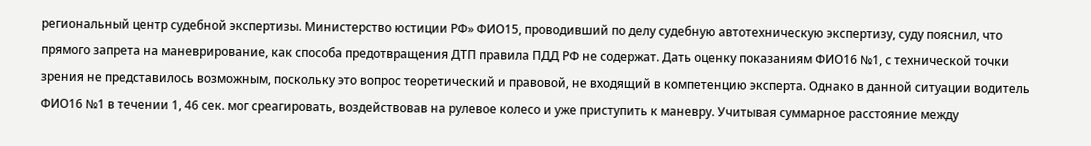региональный центр судебной экспертизы. Министерство юстиции РФ» ФИО15, проводивший по делу судебную автотехническую экспертизу, суду пояснил, что прямого запрета на маневрирование, как способа предотвращения ДТП правила ПДД РФ не содержат. Дать оценку показаниям ФИО16 №1, с технической точки зрения не представилось возможным, поскольку это вопрос теоретический и правовой, не входящий в компетенцию эксперта. Однако в данной ситуации водитель ФИО16 №1 в течении 1, 46 сек. мог среагировать, воздействовав на рулевое колесо и уже приступить к маневру. Учитывая суммарное расстояние между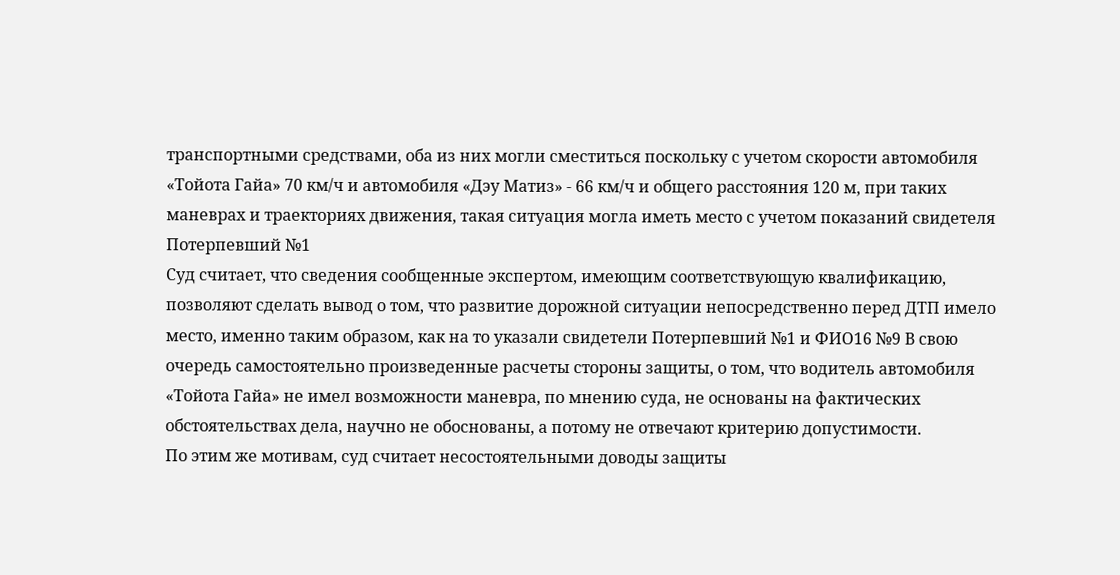транспортными средствами, оба из них могли сместиться поскольку с учетом скорости автомобиля «Тойота Гайа» 70 км/ч и автомобиля «Дэу Матиз» - 66 км/ч и общего расстояния 120 м, при таких маневрах и траекториях движения, такая ситуация могла иметь место с учетом показаний свидетеля Потерпевший №1
Суд считает, что сведения сообщенные экспертом, имеющим соответствующую квалификацию, позволяют сделать вывод о том, что развитие дорожной ситуации непосредственно перед ДТП имело место, именно таким образом, как на то указали свидетели Потерпевший №1 и ФИО16 №9 В свою очередь самостоятельно произведенные расчеты стороны защиты, о том, что водитель автомобиля «Тойота Гайа» не имел возможности маневра, по мнению суда, не основаны на фактических обстоятельствах дела, научно не обоснованы, а потому не отвечают критерию допустимости.
По этим же мотивам, суд считает несостоятельными доводы защиты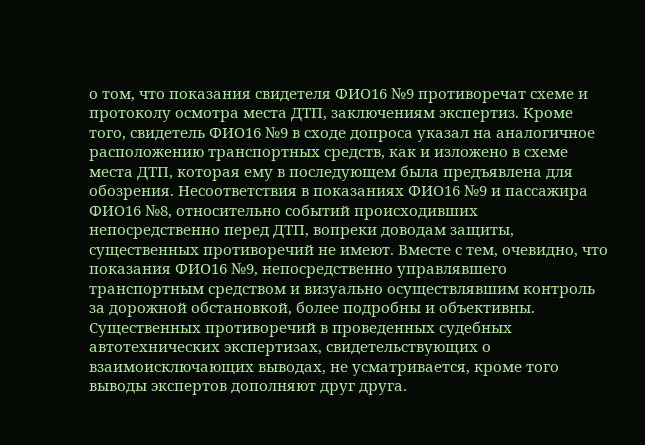о том, что показания свидетеля ФИО16 №9 противоречат схеме и протоколу осмотра места ДТП, заключениям экспертиз. Кроме того, свидетель ФИО16 №9 в сходе допроса указал на аналогичное расположению транспортных средств, как и изложено в схеме места ДТП, которая ему в последующем была предъявлена для обозрения. Несоответствия в показаниях ФИО16 №9 и пассажира ФИО16 №8, относительно событий происходивших непосредственно перед ДТП, вопреки доводам защиты, существенных противоречий не имеют. Вместе с тем, очевидно, что показания ФИО16 №9, непосредственно управлявшего транспортным средством и визуально осуществлявшим контроль за дорожной обстановкой, более подробны и объективны.
Существенных противоречий в проведенных судебных автотехнических экспертизах, свидетельствующих о взаимоисключающих выводах, не усматривается, кроме того выводы экспертов дополняют друг друга.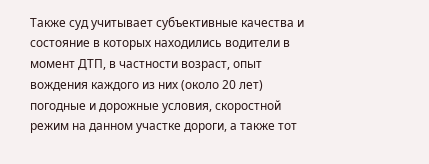Также суд учитывает субъективные качества и состояние в которых находились водители в момент ДТП, в частности возраст, опыт вождения каждого из них (около 20 лет) погодные и дорожные условия, скоростной режим на данном участке дороги, а также тот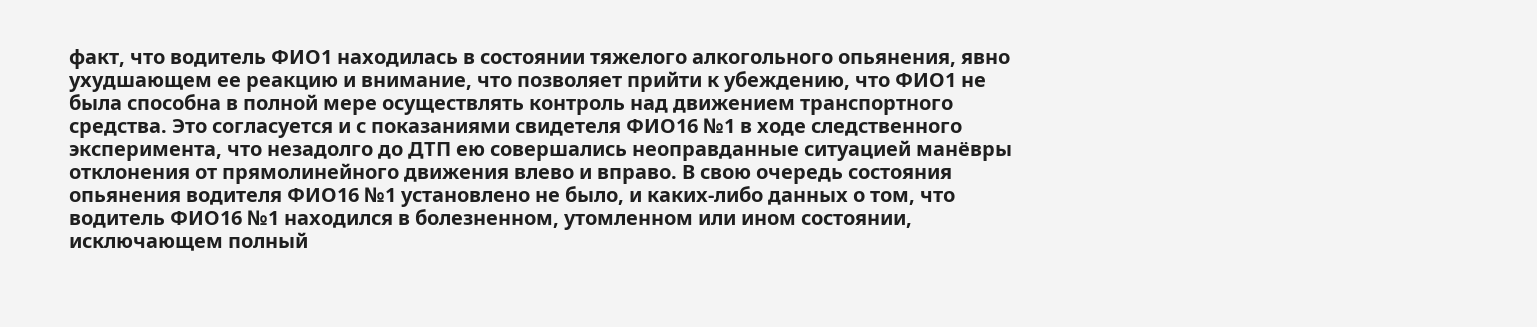факт, что водитель ФИО1 находилась в состоянии тяжелого алкогольного опьянения, явно ухудшающем ее реакцию и внимание, что позволяет прийти к убеждению, что ФИО1 не была способна в полной мере осуществлять контроль над движением транспортного средства. Это согласуется и с показаниями свидетеля ФИО16 №1 в ходе следственного эксперимента, что незадолго до ДТП ею совершались неоправданные ситуацией манёвры отклонения от прямолинейного движения влево и вправо. В свою очередь состояния опьянения водителя ФИО16 №1 установлено не было, и каких-либо данных о том, что водитель ФИО16 №1 находился в болезненном, утомленном или ином состоянии, исключающем полный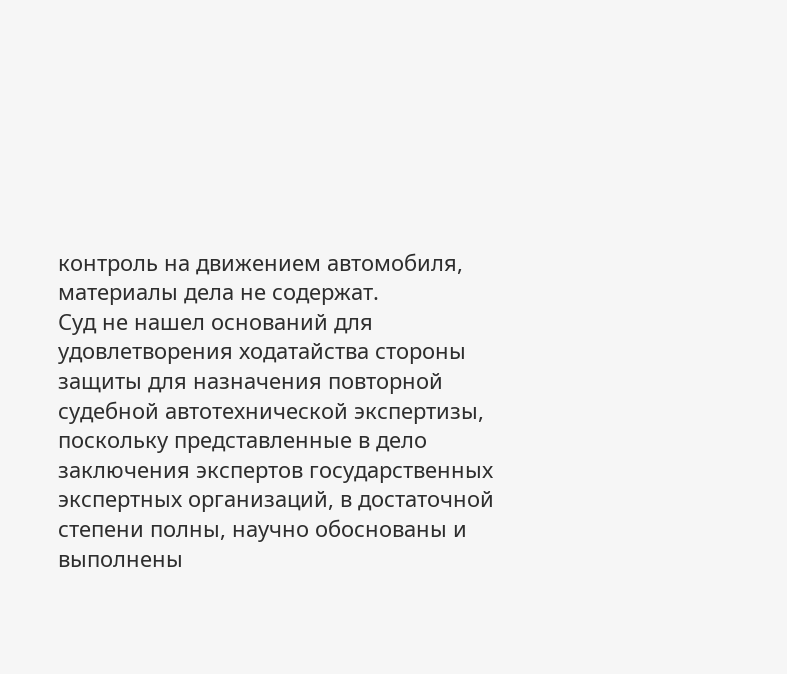контроль на движением автомобиля, материалы дела не содержат.
Суд не нашел оснований для удовлетворения ходатайства стороны защиты для назначения повторной судебной автотехнической экспертизы, поскольку представленные в дело заключения экспертов государственных экспертных организаций, в достаточной степени полны, научно обоснованы и выполнены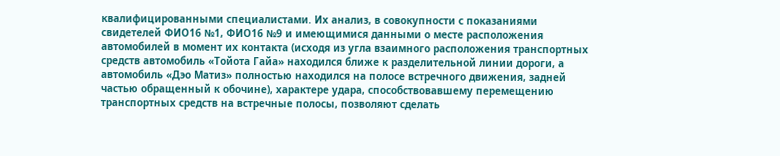квалифицированными специалистами. Их анализ, в совокупности с показаниями свидетелей ФИО16 №1, ФИО16 №9 и имеющимися данными о месте расположения автомобилей в момент их контакта (исходя из угла взаимного расположения транспортных средств автомобиль «Тойота Гайа» находился ближе к разделительной линии дороги, а автомобиль «Дэо Матиз» полностью находился на полосе встречного движения, задней частью обращенный к обочине), характере удара, способствовавшему перемещению транспортных средств на встречные полосы, позволяют сделать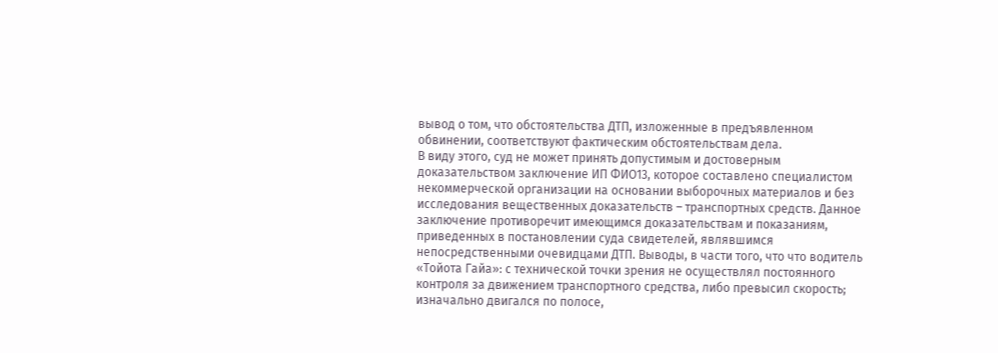вывод о том, что обстоятельства ДТП, изложенные в предъявленном обвинении, соответствуют фактическим обстоятельствам дела.
В виду этого, суд не может принять допустимым и достоверным доказательством заключение ИП ФИО13, которое составлено специалистом некоммерческой организации на основании выборочных материалов и без исследования вещественных доказательств – транспортных средств. Данное заключение противоречит имеющимся доказательствам и показаниям, приведенных в постановлении суда свидетелей, являвшимся непосредственными очевидцами ДТП. Выводы, в части того, что что водитель «Тойота Гайа»: с технической точки зрения не осуществлял постоянного контроля за движением транспортного средства, либо превысил скорость; изначально двигался по полосе,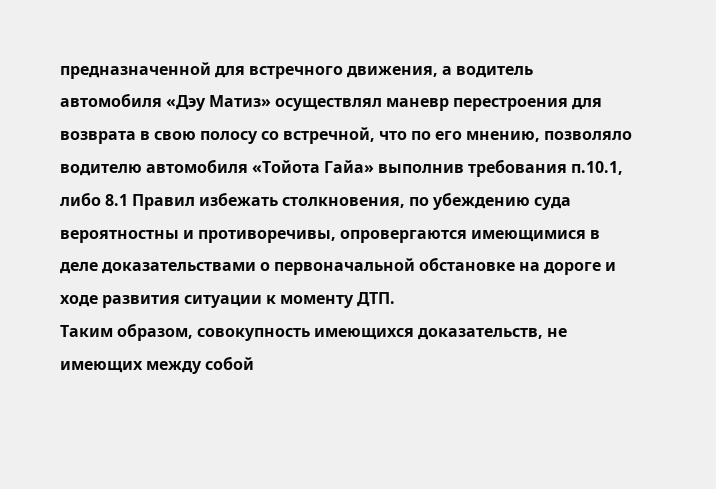предназначенной для встречного движения, а водитель автомобиля «Дэу Матиз» осуществлял маневр перестроения для возврата в свою полосу со встречной, что по его мнению, позволяло водителю автомобиля «Тойота Гайа» выполнив требования п.10.1, либо 8.1 Правил избежать столкновения, по убеждению суда вероятностны и противоречивы, опровергаются имеющимися в деле доказательствами о первоначальной обстановке на дороге и ходе развития ситуации к моменту ДТП.
Таким образом, совокупность имеющихся доказательств, не имеющих между собой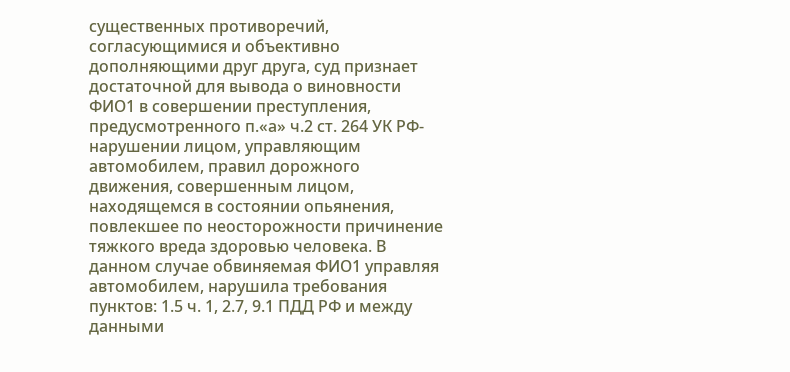существенных противоречий, согласующимися и объективно дополняющими друг друга, суд признает достаточной для вывода о виновности ФИО1 в совершении преступления, предусмотренного п.«а» ч.2 ст. 264 УК РФ- нарушении лицом, управляющим автомобилем, правил дорожного движения, совершенным лицом, находящемся в состоянии опьянения, повлекшее по неосторожности причинение тяжкого вреда здоровью человека. В данном случае обвиняемая ФИО1 управляя автомобилем, нарушила требования пунктов: 1.5 ч. 1, 2.7, 9.1 ПДД РФ и между данными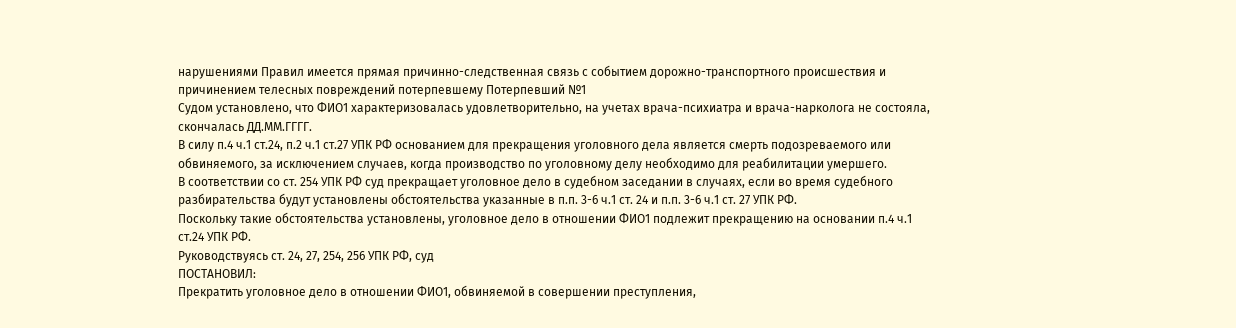нарушениями Правил имеется прямая причинно-следственная связь с событием дорожно-транспортного происшествия и причинением телесных повреждений потерпевшему Потерпевший №1
Судом установлено, что ФИО1 характеризовалась удовлетворительно, на учетах врача-психиатра и врача-нарколога не состояла, скончалась ДД.ММ.ГГГГ.
В силу п.4 ч.1 ст.24, п.2 ч.1 ст.27 УПК РФ основанием для прекращения уголовного дела является смерть подозреваемого или обвиняемого, за исключением случаев, когда производство по уголовному делу необходимо для реабилитации умершего.
В соответствии со ст. 254 УПК РФ суд прекращает уголовное дело в судебном заседании в случаях, если во время судебного разбирательства будут установлены обстоятельства указанные в п.п. 3-6 ч.1 ст. 24 и п.п. 3-6 ч.1 ст. 27 УПК РФ.
Поскольку такие обстоятельства установлены, уголовное дело в отношении ФИО1 подлежит прекращению на основании п.4 ч.1 ст.24 УПК РФ.
Руководствуясь ст. 24, 27, 254, 256 УПК РФ, суд
ПОСТАНОВИЛ:
Прекратить уголовное дело в отношении ФИО1, обвиняемой в совершении преступления,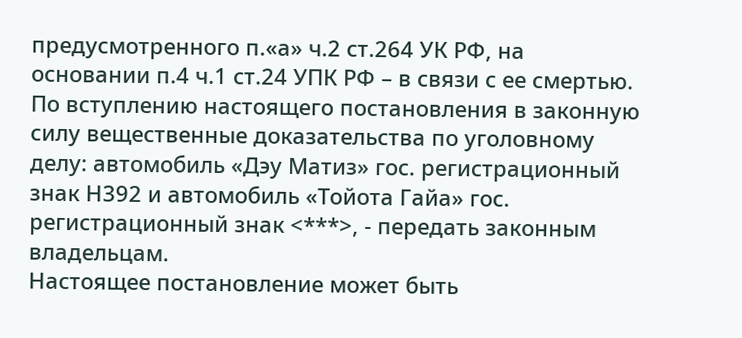предусмотренного п.«а» ч.2 ст.264 УК РФ, на основании п.4 ч.1 ст.24 УПК РФ – в связи с ее смертью.
По вступлению настоящего постановления в законную силу вещественные доказательства по уголовному делу: автомобиль «Дэу Матиз» гос. регистрационный знак Н392 и автомобиль «Тойота Гайа» гос. регистрационный знак <***>, - передать законным владельцам.
Настоящее постановление может быть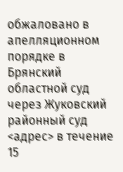обжаловано в апелляционном порядке в Брянский областной суд через Жуковский районный суд <адрес> в течение 15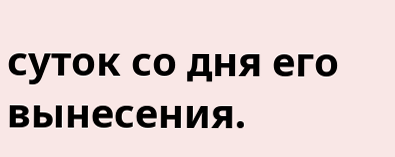суток со дня его вынесения.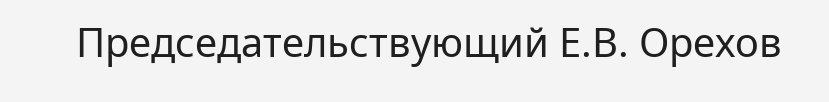Председательствующий Е.В. Орехов